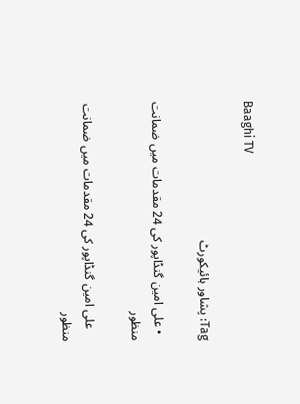Baaghi TV

Tag: پشاور ہائیکورٹ

  • علی امین گنڈاپور کی 24 مقدمات میں ضمانت منظور

    علی امین گنڈاپور کی 24 مقدمات میں ضمانت منظور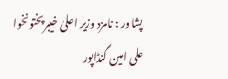پشاور : نامزد وزیر اعلیٰ خیبرپختونخوا علی امین گنڈاپور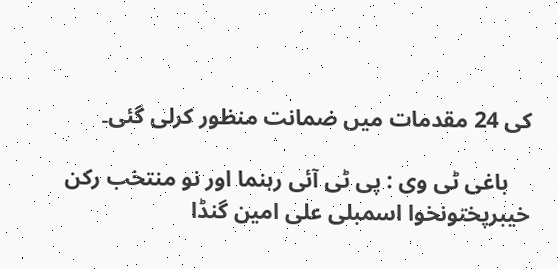کی 24 مقدمات میں ضمانت منظور کرلی گئی۔

    باغی ٹی وی : پی ٹی آئی رہنما اور نو منتخب رکن خیبرپختونخوا اسمبلی علی امین گنڈا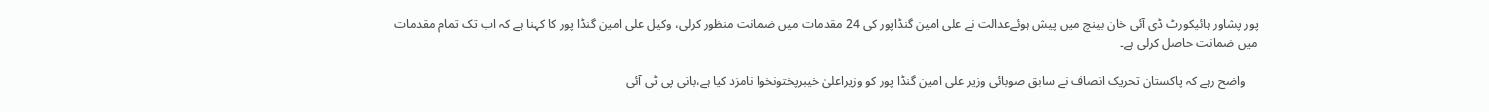پور پشاور ہائیکورٹ ڈی آئی خان بینچ میں پیش ہوئےعدالت نے علی امین گنڈاپور کی 24 مقدمات میں ضمانت منظور کرلی، وکیل علی امین گنڈا پور کا کہنا ہے کہ اب تک تمام مقدمات میں ضمانت حاصل کرلی ہے۔

    واضح رہے کہ پاکستان تحریک انصاف نے سابق صوبائی وزیر علی امین گنڈا پور کو وزیراعلیٰ خیبرپختونخوا نامزد کیا ہے،بانی پی ٹی آئی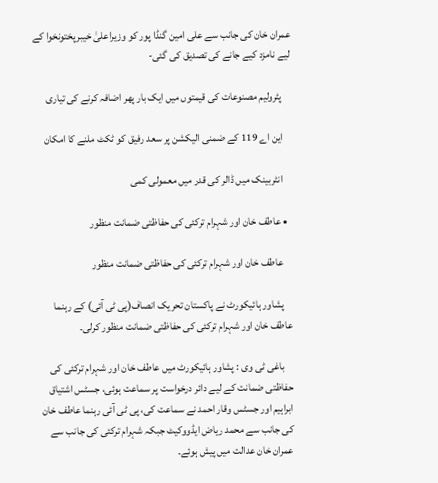عمران خان کی جانب سے علی امین گنڈا پور کو وزیراعلیٰ خیبرپختونخوا کے لیے نامزد کیے جانے کی تصدیق کی گئی-

    پٹرولیم مصنوعات کی قیمتوں میں ایک بار پھر اضافہ کرنے کی تیاری

    این اے 119 کے ضمنی الیکشن پر سعد رفیق کو ٹکٹ ملنے کا امکان

    انٹربینک میں ڈالر کی قدر میں معمولی کمی

  • عاطف خان اور شہرام ترکئی کی حفاظتی ضمانت منظور

    عاطف خان اور شہرام ترکئی کی حفاظتی ضمانت منظور

    پشاور ہائیکورٹ نے پاکستان تحریک انصاف(پی ٹی آئی) کے رہنما عاطف خان اور شہرام ترکئی کی حفاظتی ضمانت منظور کرلی۔

    باغی ٹی وی : پشاور ہائیکورٹ میں عاطف خان اور شہرام ترکئی کی حفاظتی ضمانت کے لیے دائر درخواست پر سماعت ہوئی، جسٹس اشتیاق ابراہیم اور جسٹس وقار احمد نے سماعت کی، پی ٹی آئی رہنما عاطف خان کی جانب سے محمد ریاض ایڈووکیٹ جبکہ شہرام ترکئی کی جانب سے عمران خان عدالت میں پیش ہوئے۔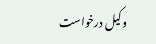وکیل درخواست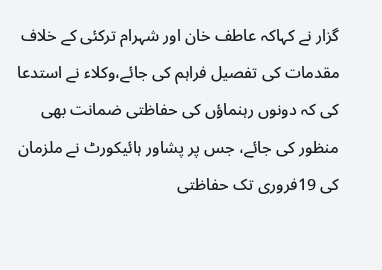گزار نے کہاکہ عاطف خان اور شہرام ترکئی کے خلاف مقدمات کی تفصیل فراہم کی جائے،وکلاء نے استدعا کی کہ دونوں رہنماؤں کی حفاظتی ضمانت بھی منظور کی جائے، جس پر پشاور ہائیکورٹ نے ملزمان کی 19فروری تک حفاظتی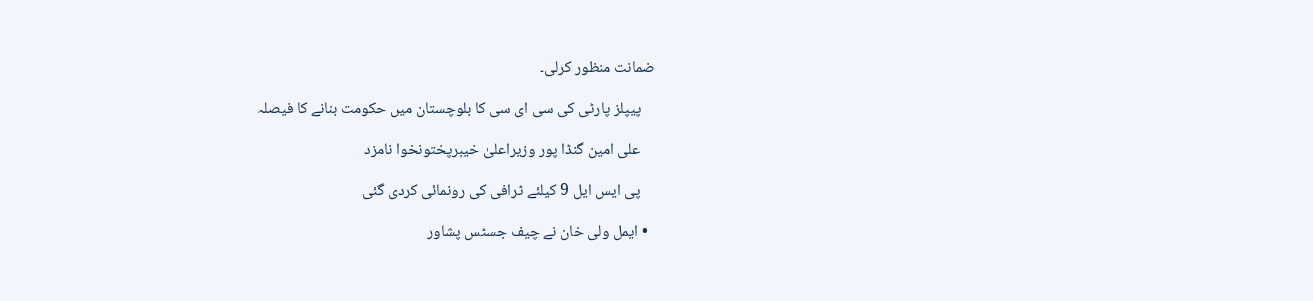ضمانت منظور کرلی۔

    پیپلز پارٹی کی سی ای سی کا بلوچستان میں حکومت بنانے کا فیصلہ

    علی امین گنڈا پور وزیراعلیٰ خیبرپختونخوا نامزد

    پی ایس ایل 9 کیلئے ٹرافی کی رونمائی کردی گئی

  • ایمل ولی خان نے چیف جسٹس پشاور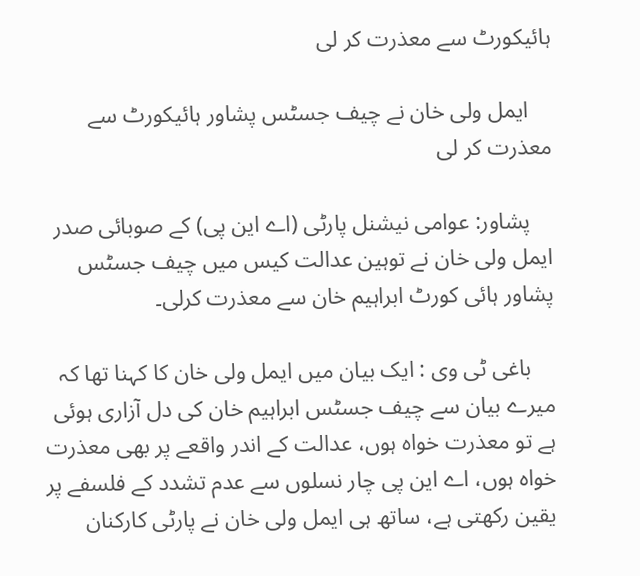ہائیکورٹ سے معذرت کر لی

    ایمل ولی خان نے چیف جسٹس پشاور ہائیکورٹ سے معذرت کر لی

    پشاور: عوامی نیشنل پارٹی (اے این پی) کے صوبائی صدر ایمل ولی خان نے توہین عدالت کیس میں چیف جسٹس پشاور ہائی کورٹ ابراہیم خان سے معذرت کرلی۔

    باغی ٹی وی : ایک بیان میں ایمل ولی خان کا کہنا تھا کہ میرے بیان سے چیف جسٹس ابراہیم خان کی دل آزاری ہوئی ہے تو معذرت خواہ ہوں، عدالت کے اندر واقعے پر بھی معذرت خواہ ہوں، اے این پی چار نسلوں سے عدم تشدد کے فلسفے پر یقین رکھتی ہے، ساتھ ہی ایمل ولی خان نے پارٹی کارکنان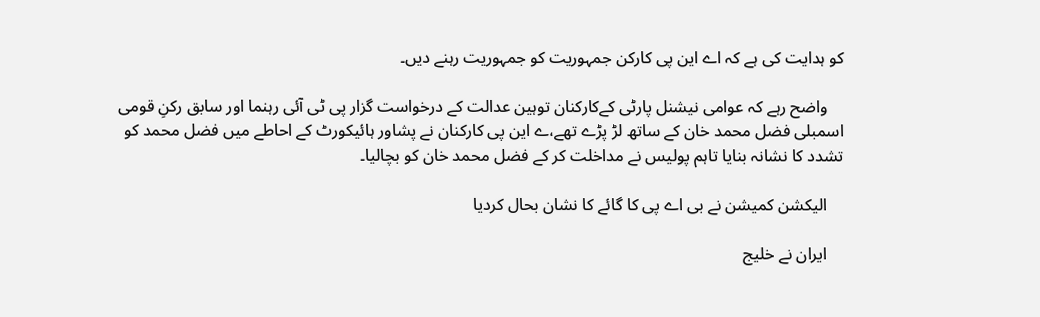کو ہدایت کی ہے کہ اے این پی کارکن جمہوریت کو جمہوریت رہنے دیں۔

    واضح رہے کہ عوامی نیشنل پارٹی کےکارکنان توہین عدالت کے درخواست گزار پی ٹی آئی رہنما اور سابق رکنِ قومی اسمبلی فضل محمد خان کے ساتھ لڑ پڑے تھے،ے این پی کارکنان نے پشاور ہائیکورٹ کے احاطے میں فضل محمد کو تشدد کا نشانہ بنایا تاہم پولیس نے مداخلت کر کے فضل محمد خان کو بچالیا۔

    الیکشن کمیشن نے بی اے پی کا گائے کا نشان بحال کردیا

    ایران نے خلیج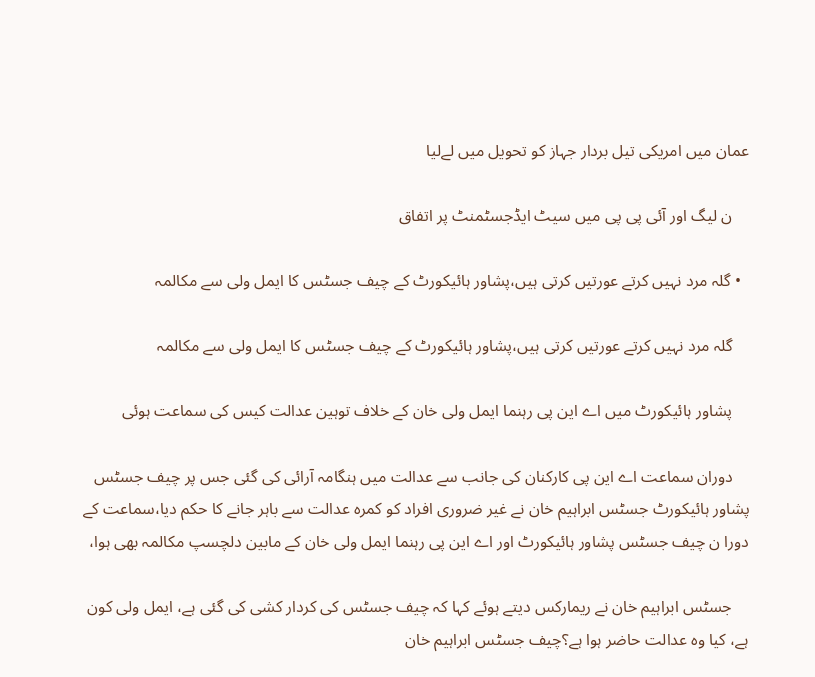عمان میں امریکی تیل بردار جہاز کو تحویل میں لےلیا

    ن لیگ اور آئی پی پی میں سیٹ ایڈجسٹمنٹ پر اتفاق

  • گلہ مرد نہیں کرتے عورتیں کرتی ہیں،پشاور ہائیکورٹ کے چیف جسٹس کا ایمل ولی سے مکالمہ

    گلہ مرد نہیں کرتے عورتیں کرتی ہیں،پشاور ہائیکورٹ کے چیف جسٹس کا ایمل ولی سے مکالمہ

    پشاور ہائیکورٹ میں اے این پی رہنما ایمل ولی خان کے خلاف توہین عدالت کیس کی سماعت ہوئی

    دوران سماعت اے این پی کارکنان کی جانب سے عدالت میں ہنگامہ آرائی کی گئی جس پر چیف جسٹس پشاور ہائیکورٹ جسٹس ابراہیم خان نے غیر ضروری افراد کو کمرہ عدالت سے باہر جانے کا حکم دیا،سماعت کے دورا ن چیف جسٹس پشاور ہائیکورٹ اور اے این پی رہنما ایمل ولی خان کے مابین دلچسپ مکالمہ بھی ہوا،

    جسٹس ابراہیم خان نے ریمارکس دیتے ہوئے کہا کہ چیف جسٹس کی کردار کشی کی گئی ہے، ایمل ولی کون ہے، کیا وہ عدالت حاضر ہوا ہے؟چیف جسٹس ابراہیم خان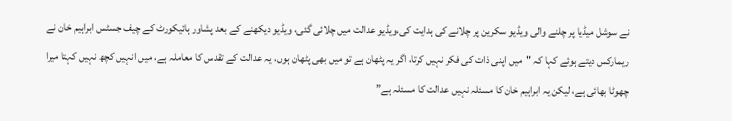نے سوشل میڈیا پر چلنے والی ویڈیو سکرین پر چلانے کی ہدایت کی،ویڈیو عدالت میں چلائی گئی، ویڈیو دیکھنے کے بعد پشاور ہائیکورٹ کے چیف جسٹس ابراہیم خان نے ریمارکس دیتے ہوئے کہا کہ "میں اپنی ذات کی فکر نہیں کرتا، اگر یہ پٹھان ہے تو میں بھی پٹھان ہوں، یہ عدالت کے تقدس کا معاملہ ہے، میں انہیں کچھ نہیں کہتا میرا چھوٹا بھائی ہے، لیکن یہ ابراہیم خان کا مسئلہ نہیں عدالت کا مسئلہ ہے”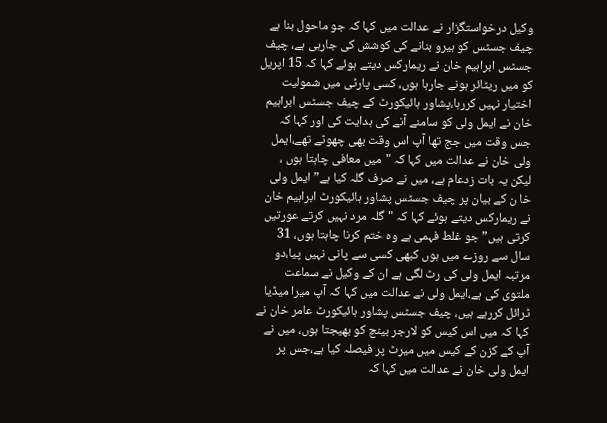وکیل درخواستگزار نے عدالت میں کہا کہ جو ماحول بنا ہے چیف جسٹس کو ہیرو بنانے کی کوشش کی جارہی ہے، چیف جسٹس ابراہیم خان نے ریمارکس دیتے ہوئے کہا کہ 15 اپریل کو میں ریٹائر ہونے جارہا ہوں، کسی پارٹی میں شمولیت اختیار نہیں کررہا،پشاور ہائیکورٹ کے چیف جسٹس ابراہیم خان نے ایمل ولی کو سامنے آنے کی ہدایت کی اور کہا کہ جس وقت میں جج تھا آپ اس وقت بھی چھوٹے تھے،ایمل ولی خان نے عدالت میں کہا کہ "میں معافی چاہتا ہوں ، لیکن یہ بات زدعام ہے، میں نے صرف گلہ کیا ہے” ایمل ولی خا ن کے بیان پر چیف جسٹس پشاور ہائیکورٹ ابراہیم خان نے ریمارکس دیتے ہوئے کہا کہ "گلہ مرد نہیں کرتے عورتیں کرتی ہیں” جو غلط فہمی ہے وہ ختم کرنا چاہتا ہوں، 31 سال سے روزے میں ہوں کبھی کسی سے پانی نہیں پیا،دو مرتبہ ایمل ولی کی رٹ لگی ہے ان کے وکیل نے سماعت ملتوی کی ہے،ایمل ولی نے عدالت میں کہا کہ آپ میرا میڈیا ٹرائل کررہے ہیں، چیف جسٹس پشاور ہائیکورٹ عامر خان نے کہا کہ میں اس کیس کو لارجر بینچ کو بھیجتا ہوں، میں نے آپ کے کزن کے کیس میں میرٹ پر فیصلہ کیا ہے،جس پر ایمل ولی خان نے عدالت میں کہا کہ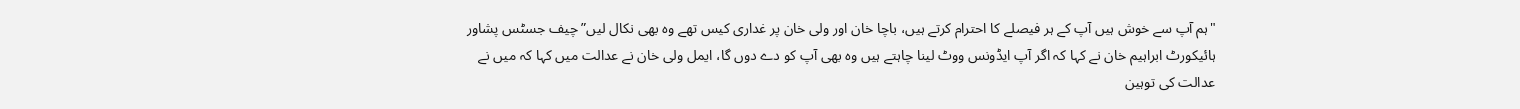"ہم آپ سے خوش ہیں آپ کے ہر فیصلے کا احترام کرتے ہیں، باچا خان اور ولی خان پر غداری کیس تھے وہ بھی نکال لیں” چیف جسٹس پشاور ہائیکورٹ ابراہیم خان نے کہا کہ اگر آپ ایڈونس ووٹ لینا چاہتے ہیں وہ بھی آپ کو دے دوں گا، ایمل ولی خان نے عدالت میں کہا کہ میں نے عدالت کی توہین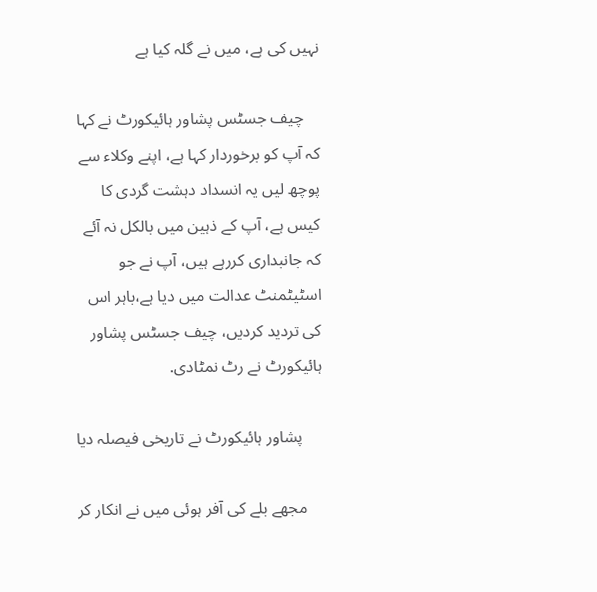نہیں کی ہے، میں نے گلہ کیا ہے

    چیف جسٹس پشاور ہائیکورٹ نے کہا کہ آپ کو برخوردار کہا ہے، اپنے وکلاء سے پوچھ لیں یہ انسداد دہشت گردی کا کیس ہے، آپ کے ذہین میں بالکل نہ آئے کہ جانبداری کررہے ہیں، آپ نے جو اسٹیٹمنٹ عدالت میں دیا ہے،باہر اس کی تردید کردیں، چیف جسٹس پشاور ہائیکورٹ نے رٹ نمٹادی.

     پشاور ہائیکورٹ نے تاریخی فیصلہ دیا

    مجھے بلے کی آفر ہوئی میں نے انکار کر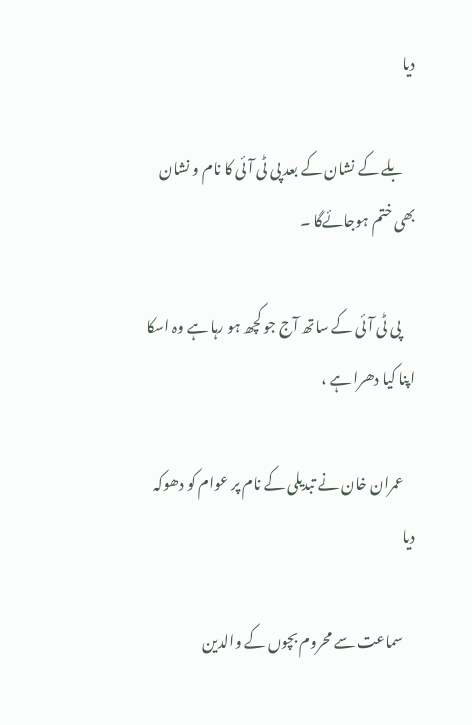دیا

    بلے کے نشان کے بعد پی ٹی آئی کا نام و نشان بھی ختم ہوجائےگا ۔

     پی ٹی آئی کے ساتھ آج جو کچھ ہو رہا ہے وہ اسکا اپنا کیا دھرا ہے ،

    عمران خان نے تبدیلی کے نام پر عوام کو دھوکہ دیا

    سماعت سے محروم بچوں کے والدین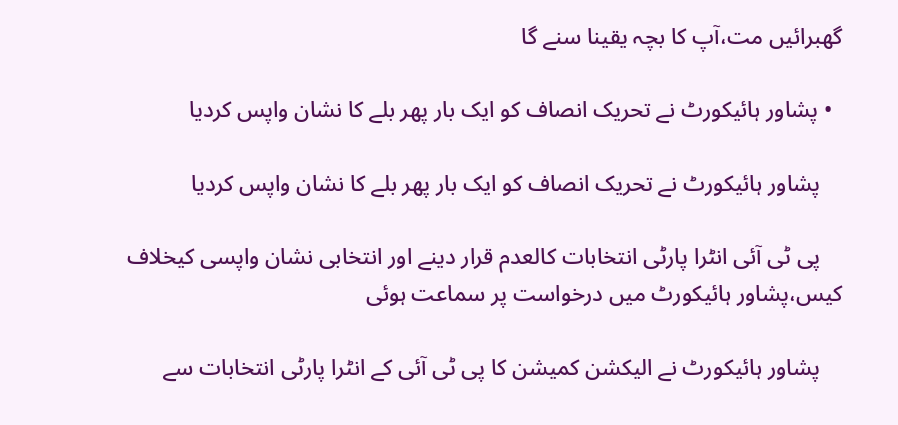گھبرائیں مت،آپ کا بچہ یقینا سنے گا

  • پشاور ہائیکورٹ نے تحریک انصاف کو ایک بار پھر بلے کا نشان واپس کردیا

    پشاور ہائیکورٹ نے تحریک انصاف کو ایک بار پھر بلے کا نشان واپس کردیا

    پی ٹی آئی انٹرا پارٹی انتخابات کالعدم قرار دینے اور انتخابی نشان واپسی کیخلاف کیس،پشاور ہائیکورٹ میں درخواست پر سماعت ہوئی

    پشاور ہائیکورٹ نے الیکشن کمیشن کا پی ٹی آئی کے انٹرا پارٹی انتخابات سے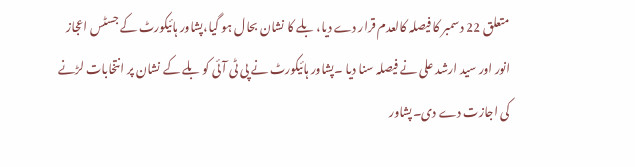متعلق 22 دسمبر کا فیصلہ کالعدم قرار دے دیا، بلے کا نشان بحال ہو گیا،پشاور ہائیکورٹ کے جسٹس اعجاز انور اور سید ارشد علی نے فیصلہ سنا دیا ۔پشاور ہائیکورٹ نے پی ٹی آئی کو بلے کے نشان پر انتخابات لڑنے کی اجازت دے دی۔پشاور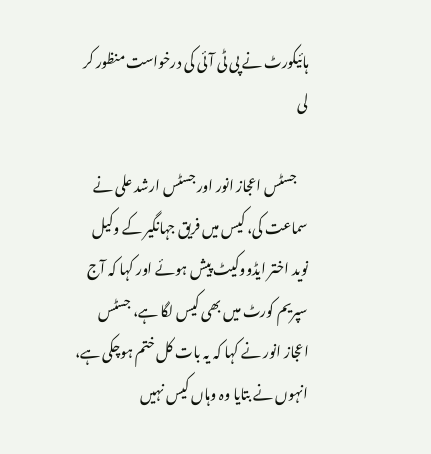ہائیکورٹ نے پی ٹی آئی کی درخواست منظور کر لی

    جسٹس اعجاز انور اور جسٹس ارشد علی نے سماعت کی، کیس میں فریق جہانگیر کے وکیل نوید اختر ایڈووکیٹ پیش ہوئے اور کہا کہ آج سپریم کورٹ میں بھی کیس لگا ہے، جسٹس اعجاز انور نے کہا کہ یہ بات کل ختم ہوچکی ہے، انہوں نے بتایا وہ وہاں کیس نہیں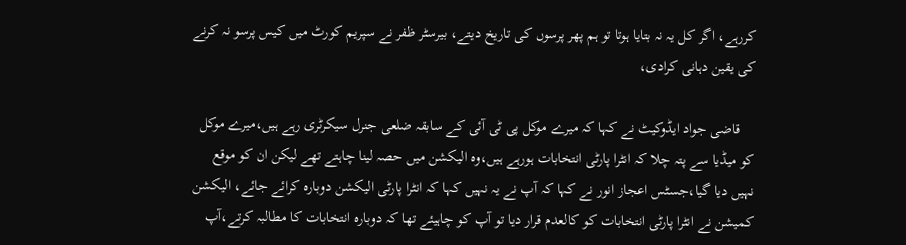کررہے، اگر کل یہ نہ بتایا ہوتا تو ہم پھر پرسوں کی تاریخ دیتے، بیرسٹر ظفر نے سپریم کورٹ میں کیس پرسو نہ کرنے کی یقین دہانی کرادی،

    قاضی جواد ایڈوکیٹ نے کہا کہ میرے موکل پی ٹی آئی کے سابقہ ضلعی جنرل سیکرٹری رہے ہیں،میرے موکل کو میڈیا سے پتہ چلا کہ انٹرا پارٹی انتخابات ہورہے ہیں،وہ الیکشن میں حصہ لینا چاہتے تھے لیکن ان کو موقع نہیں دیا گیا،جسٹس اعجاز انور نے کہا کہ آپ نے یہ نہیں کہا کہ انٹرا پارٹی الیکشن دوبارہ کرائے جائے، الیکشن کمیشن نے انٹرا پارٹی انتخابات کو کالعدم قرار دیا تو آپ کو چاہیئے تھا کہ دوبارہ انتخابات کا مطالبہ کرتے،آپ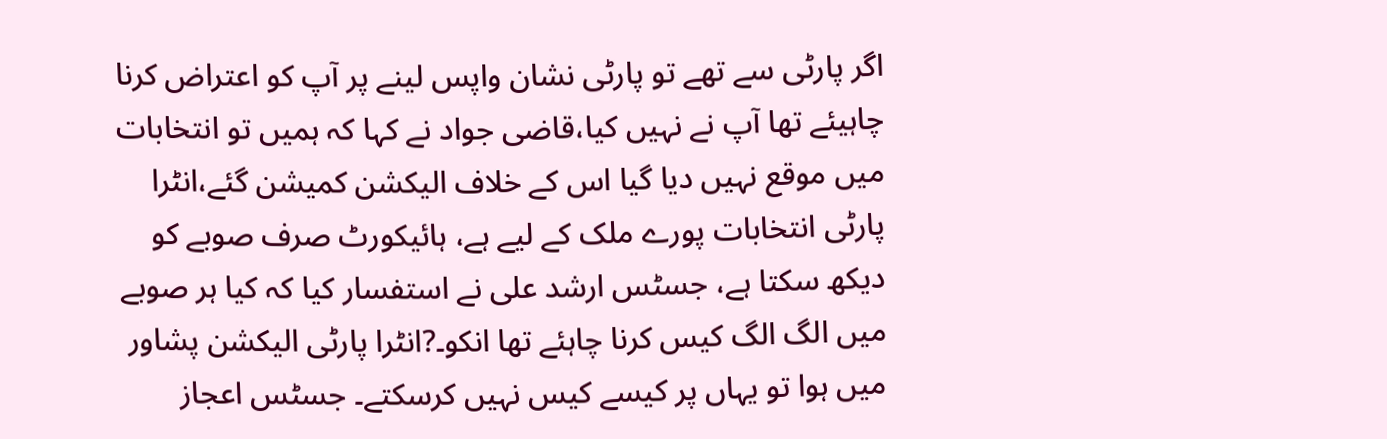اگر پارٹی سے تھے تو پارٹی نشان واپس لینے پر آپ کو اعتراض کرنا چاہیئے تھا آپ نے نہیں کیا،قاضی جواد نے کہا کہ ہمیں تو انتخابات میں موقع نہیں دیا گیا اس کے خلاف الیکشن کمیشن گئے،انٹرا پارٹی انتخابات پورے ملک کے لیے ہے، ہائیکورٹ صرف صوبے کو دیکھ سکتا ہے، جسٹس ارشد علی نے استفسار کیا کہ کیا ہر صوبے میں الگ الگ کیس کرنا چاہئے تھا انکو۔?انٹرا پارٹی الیکشن پشاور میں ہوا تو یہاں پر کیسے کیس نہیں کرسکتے۔ جسٹس اعجاز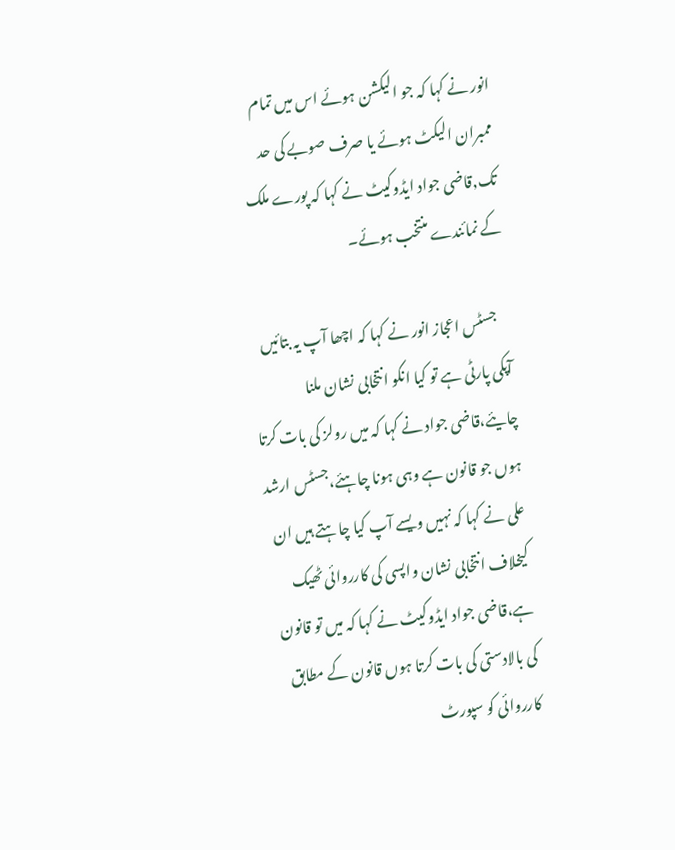انور نے کہا کہ جو الیکشن ہوئے اس میں تمام ممبران الیکٹ ہوئے یا صرف صوبے کی حد تک,قاضی جواد ایڈوکیٹ نے کہا کہ پورے ملک کے نمائندے منتخب ہوئے۔

    جسٹس اعجاز انور نے کہا کہ اچھا آپ یہ بتائیں آپکی پارٹی ہے تو کیا انکو انتخابی نشان ملنا چایئے،قاضی جواد نے کہا کہ میں رولز کی بات کرتا ہوں جو قانون ہے وہی ہونا چاہئے،جسٹس ارشد علی نے کہا کہ نہیں ویسے آپ کیا چاہتے ہیں ان کیخلاف انتخابی نشان واپسی کی کارروائی ٹھیک ہے،قاضی جواد ایڈوکیٹ نے کہا کہ میں تو قانون کی بالادستی کی بات کرتا ہوں قانون کے مطابق کارروائی کو سپورٹ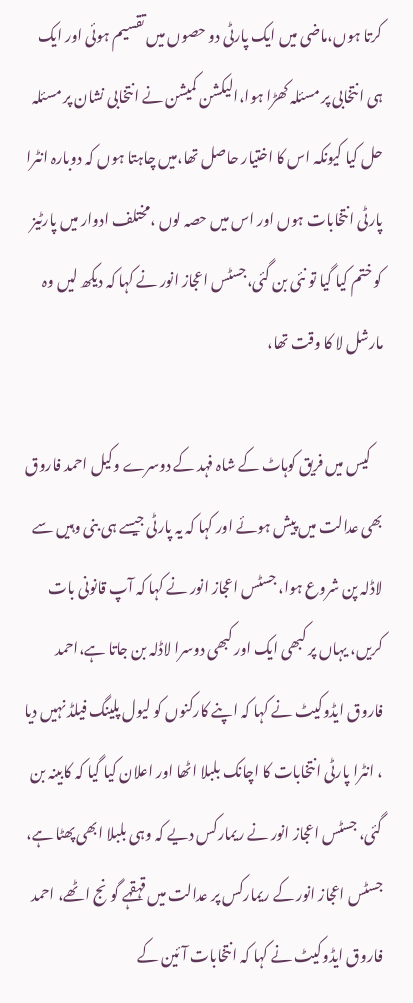کرتا ہوں،ماضی میں ایک پارٹی دو حصوں میں تقسیم ہوئی اور ایک ہی انتخابی پر مسئلہ کھڑا ہوا،الیکشن کمیشن نے انتخابی نشان پر مسئلہ حل کیا کیونکہ اس کا اختیار حاصل تھا،میں چاہتا ہوں کہ دوبارہ انٹرا پارٹی انتخابات ہوں اور اس میں حصہ لوں ،مختلف ادوار میں پارٹیز کو ختم کیا گیا تو نئی بن گئی،جسٹس اعجاز انور نے کہا کہ دیکھ لیں وہ مارشل لا کا وقت تھا،

    کیس میں فریق کوہاٹ کے شاہ فہد کے دوسرے وکیل احمد فاروق بھی عدالت میں پیش ہوئے اور کہا کہ یہ پارٹی جیسے ہی بنی وہیں سے لاڈلہ پن شروع ہوا، جسٹس اعجاز انور نے کہا کہ آپ قانونی بات کریں، یہاں پر کبھی ایک اور کبھی دوسرا لاڈلہ بن جاتا ہے،احمد فاروق ایڈوکیٹ نے کہا کہ اپنے کارکنوں کو لیول پلینگ فیلڈ نہیں دیا ، انٹرا پارٹی انتخابات کا اچانک بلبلا اٹھا اور اعلان کیا گیا کہ کابینہ بن گئی، جسٹس اعجاز انور نے ریمارکس دیے کہ وہی بلبلا ابھی پھٹا ہے، جسٹس اعجاز انور کے ریمارکس پر عدالت میں قہقہے گونج اٹھے، احمد فاروق ایڈوکیٹ نے کہا کہ انتخابات آئین کے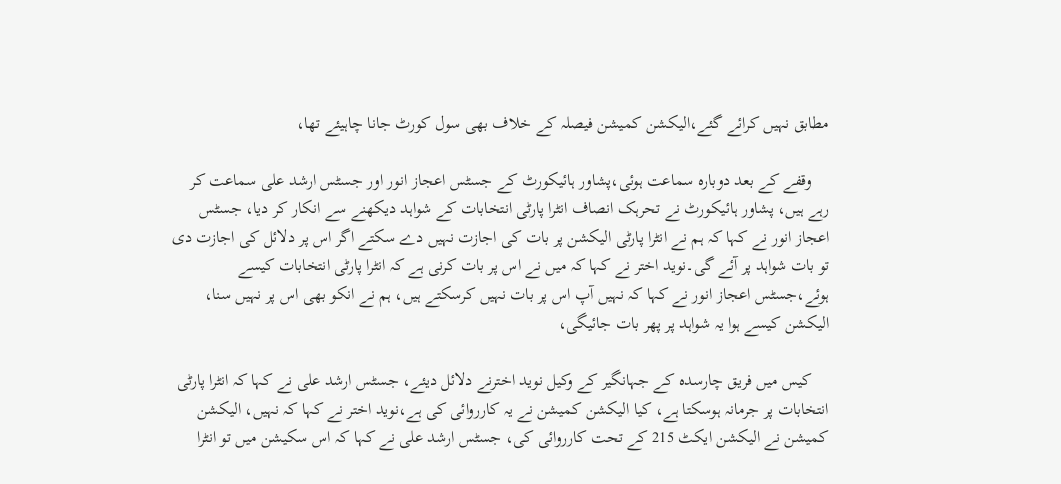مطابق نہیں کرائے گئے،الیکشن کمیشن فیصلہ کے خلاف بھی سول کورٹ جانا چاہیئے تھا،

    وقفے کے بعد دوبارہ سماعت ہوئی،پشاور ہائیکورٹ کے جسٹس اعجاز انور اور جسٹس ارشد علی سماعت کر رہے ہیں، پشاور ہائیکورٹ نے تحرہک انصاف انٹرا پارٹی انتخابات کے شواہد دیکھنے سے انکار کر دیا، جسٹس اعجاز انور نے کہا کہ ہم نے انٹرا پارٹی الیکشن پر بات کی اجازت نہیں دے سکتے اگر اس پر دلائل کی اجازت دی تو بات شواہد پر آئے گی۔نوید اختر نے کہا کہ میں نے اس پر بات کرنی ہے کہ انٹرا پارٹی انتخابات کیسے ہوئے،جسٹس اعجاز انور نے کہا کہ نہیں آپ اس پر بات نہیں کرسکتے ہیں، ہم نے انکو بھی اس پر نہیں سنا، الیکشن کیسے ہوا یہ شواہد پر پھر بات جائیگی،

    کیس میں فریق چارسدہ کے جہانگیر کے وکیل نوید اخترنے دلائل دیئے، جسٹس ارشد علی نے کہا کہ انٹرا پارٹی انتخابات پر جرمانہ ہوسکتا ہے، کیا الیکشن کمیشن نے یہ کارروائی کی ہے،نوید اختر نے کہا کہ نہیں، الیکشن کمیشن نے الیکشن ایکٹ 215 کے تحت کارروائی کی، جسٹس ارشد علی نے کہا کہ اس سکیشن میں تو انٹرا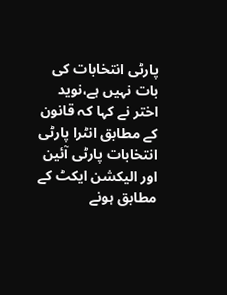پارٹی انتخابات کی بات نہیں ہے،نوید اختر نے کہا کہ قانون کے مطابق انٹرا پارٹی انتخابات پارٹی آئین اور الیکشن ایکٹ کے مطابق ہونے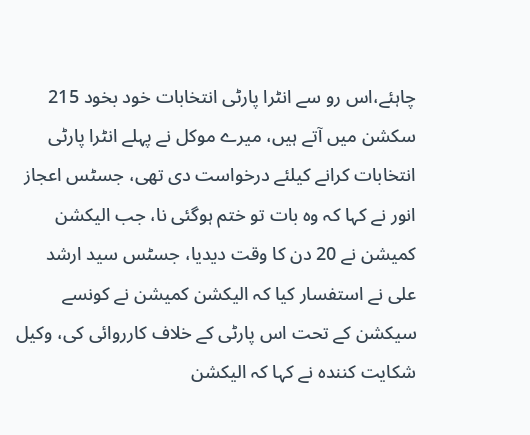چاہئے،اس رو سے انٹرا پارٹی انتخابات خود بخود 215 سکشن میں آتے ہیں، میرے موکل نے پہلے انٹرا پارٹی انتخابات کرانے کیلئے درخواست دی تھی، جسٹس اعجاز انور نے کہا کہ وہ بات تو ختم ہوگئی نا، جب الیکشن کمیشن نے 20 دن کا وقت دیدیا، جسٹس سید ارشد علی نے استفسار کیا کہ الیکشن کمیشن نے کونسے سیکشن کے تحت اس پارٹی کے خلاف کارروائی کی، وکیل شکایت کنندہ نے کہا کہ الیکشن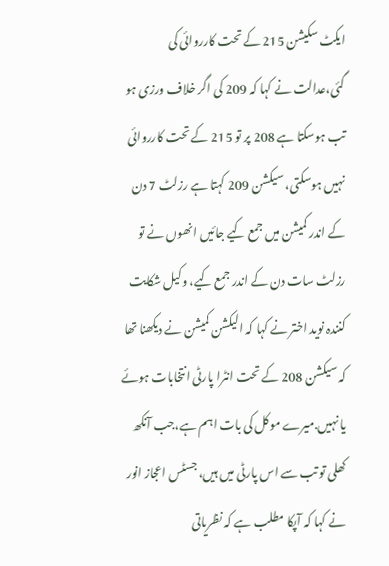ایکٹ سکیشن 215 کے تحت کارروائی کی گئی،عدالت نے کہا کہ 209 کی اگر خلاف ورزی ہو تب ہوسکتا ہے 208 پر تو 215 کے تحت کارروائی نہیں ہوسکتی، سیکشن 209 کہتا ہے رزلٹ 7 دن کے اندر کمیشن میں جمع کیے جائیں انھوں نے تو رزلٹ سات دن کے اندر جمع کیے، وکیل شکایت کنندہ نوید اختر نے کہا کہ الیکشن کمیشن نے دیکھنا تھا کہ سیکشن 208 کے تحت انٹرا پارٹی انتخابات ہوئے یا نہیں.میرے موکل کی بات اہم ہے،جب آنکھ کھلی تو تب سے اس پارٹی میں ہیں، جسٹس اعجاز انور نے کہا کہ آپکا مطلب ہے کہ نظریاتی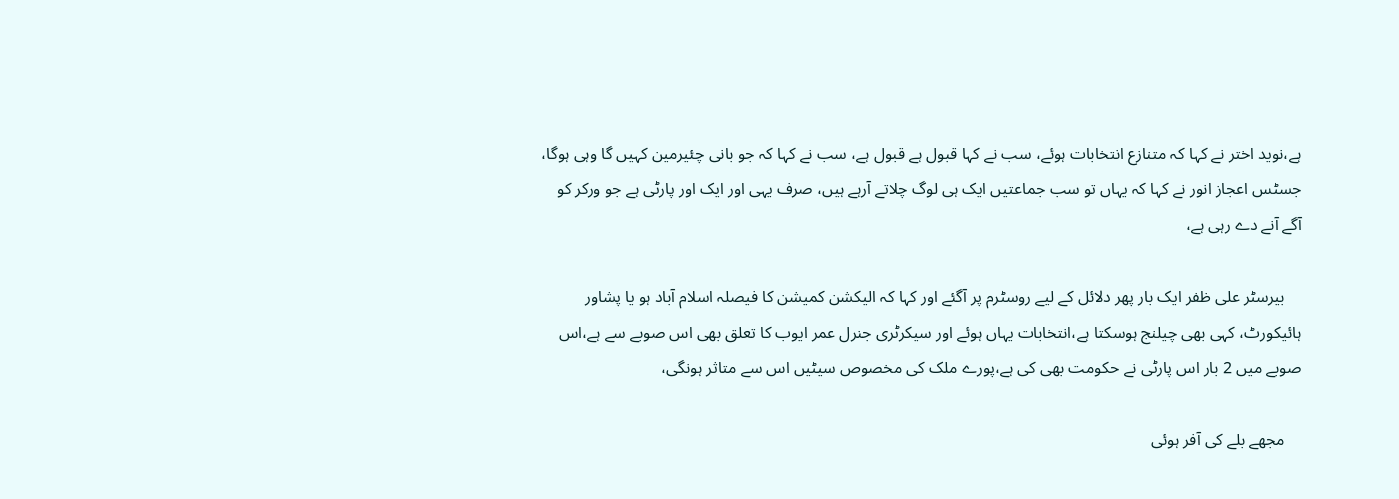ہے،نوید اختر نے کہا کہ متنازع انتخابات ہوئے، سب نے کہا قبول ہے قبول ہے، سب نے کہا کہ جو بانی چئیرمین کہیں گا وہی ہوگا، جسٹس اعجاز انور نے کہا کہ یہاں تو سب جماعتیں ایک ہی لوگ چلاتے آرہے ہیں، صرف یہی اور ایک اور پارٹی ہے جو ورکر کو آگے آنے دے رہی ہے،

    بیرسٹر علی ظفر ایک بار پھر دلائل کے لیے روسٹرم پر آگئے اور کہا کہ الیکشن کمیشن کا فیصلہ اسلام آباد ہو یا پشاور ہائیکورٹ، کہی بھی چیلنج ہوسکتا ہے،انتخابات یہاں ہوئے اور سیکرٹری جنرل عمر ایوب کا تعلق بھی اس صوبے سے ہے،اس صوبے میں 2 بار اس پارٹی نے حکومت بھی کی ہے،پورے ملک کی مخصوص سیٹیں اس سے متاثر ہونگی،

    مجھے بلے کی آفر ہوئی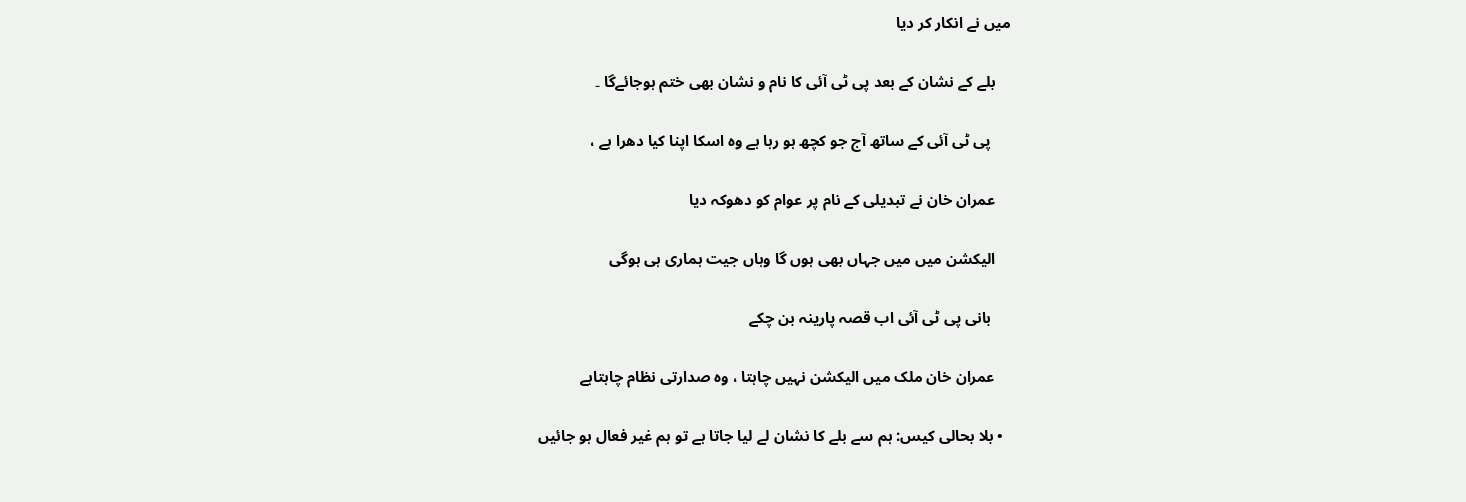میں نے انکار کر دیا

    بلے کے نشان کے بعد پی ٹی آئی کا نام و نشان بھی ختم ہوجائےگا ۔

     پی ٹی آئی کے ساتھ آج جو کچھ ہو رہا ہے وہ اسکا اپنا کیا دھرا ہے ،

    عمران خان نے تبدیلی کے نام پر عوام کو دھوکہ دیا

    الیکشن میں میں جہاں بھی ہوں گا وہاں جیت ہماری ہی ہوگی

     بانی پی ٹی آئی اب قصہ پارینہ بن چکے

    عمران خان ملک میں الیکشن نہیں چاہتا ، وہ صدارتی نظام چاہتاہے

  • بلا بحالی کیس: ہم سے بلے کا نشان لے لیا جاتا ہے تو ہم غیر فعال ہو جائیں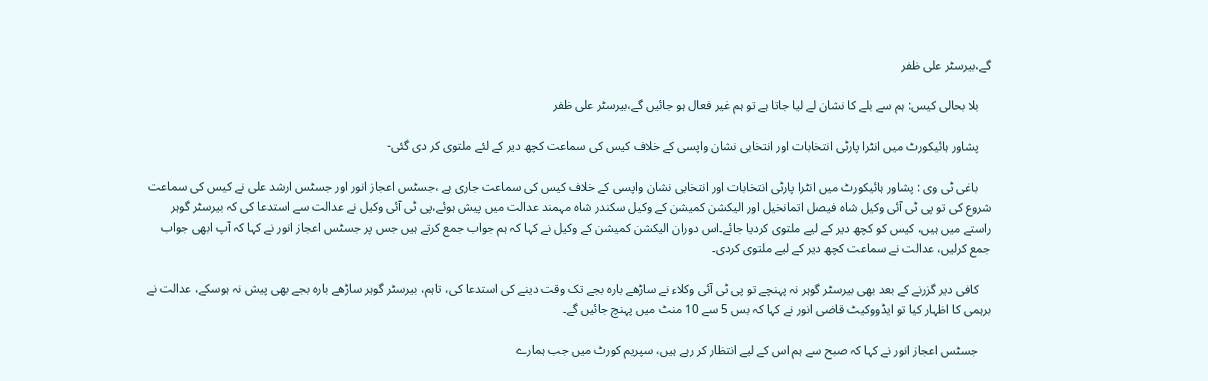گے،بیرسٹر علی ظفر

    بلا بحالی کیس: ہم سے بلے کا نشان لے لیا جاتا ہے تو ہم غیر فعال ہو جائیں گے،بیرسٹر علی ظفر

    پشاور ہائیکورٹ میں انٹرا پارٹی انتخابات اور انتخابی نشان واپسی کے خلاف کیس کی سماعت کچھ دیر کے لئے ملتوی کر دی گئی-

    باغی ٹی وی : پشاور ہائیکورٹ میں انٹرا پارٹی انتخابات اور انتخابی نشان واپسی کے خلاف کیس کی سماعت جاری ہے ،جسٹس اعجاز انور اور جسٹس ارشد علی نے کیس کی سماعت شروع کی تو پی ٹی آئی وکیل شاہ فیصل اتمانخیل اور الیکشن کمیشن کے وکیل سکندر شاہ مہمند عدالت میں پیش ہوئے،پی ٹی آئی وکیل نے عدالت سے استدعا کی کہ بیرسٹر گوہر راستے میں ہیں، کیس کو کچھ دیر کے لیے ملتوی کردیا جائے۔اس دوران الیکشن کمیشن کے وکیل نے کہا کہ ہم جواب جمع کرتے ہیں جس پر جسٹس اعجاز انور نے کہا کہ آپ ابھی جواب جمع کرلیں، عدالت نے سماعت کچھ دیر کے لیے ملتوی کردی۔

    کافی دیر گزرنے کے بعد بھی بیرسٹر گوہر نہ پہنچے تو پی ٹی آئی وکلاء نے ساڑھے بارہ بجے تک وقت دینے کی استدعا کی، تاہم، بیرسٹر گوہر ساڑھے بارہ بجے بھی پیش نہ ہوسکے، عدالت نے برہمی کا اظہار کیا تو ایڈووکیٹ قاضی انور نے کہا کہ بس 5 سے 10 منٹ میں پہنچ جائیں گے۔

    جسٹس اعجاز انور نے کہا کہ صبح سے ہم اس کے لیے انتظار کر رہے ہیں، سپریم کورٹ میں جب ہمارے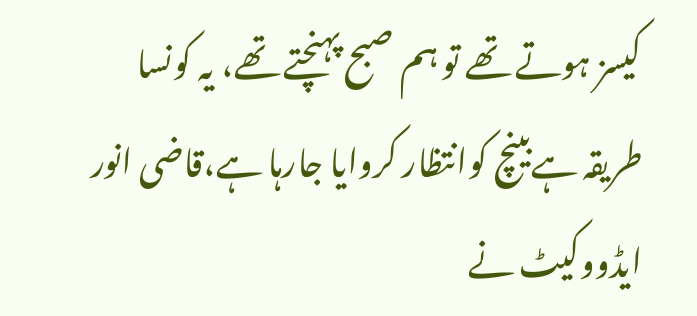کیسز ہوتے تھے تو ہم صبح پہنچتے تھے، یہ کونسا طریقہ ہےبینچ کوانتظار کروایا جارہا ہے،قاضی انور ایڈووکیٹ نے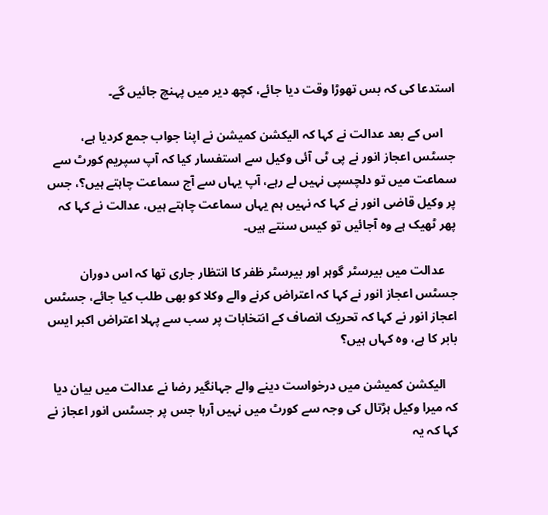استدعا کی کہ بس تھوڑا وقت دیا جائے، کچھ دیر میں پہنچ جائیں گے۔

    اس کے بعد عدالت نے کہا کہ الیکشن کمیشن نے اپنا جواب جمع کردیا ہے، جسٹس اعجاز انور نے پی ٹی آئی وکیل سے استفسار کیا کہ آپ سپریم کورٹ سے سماعت میں تو دلچسپی نہیں لے رہے، آپ یہاں سے آج سماعت چاہتے ہیں؟، جس پر وکیل قاضی انور نے کہا کہ نہیں ہم یہاں سماعت چاہتے ہیں، عدالت نے کہا کہ پھر ٹھیک ہے وہ آجائیں تو کیس سنتے ہیں۔

    عدالت میں بیرسٹر گوہر اور بیرسٹر ظفر کا انتظار جاری تھا کہ اس دوران جسٹس اعجاز انور نے کہا کہ اعتراض کرنے والے وکلا کو بھی طلب کیا جائے، جسٹس اعجاز انور نے کہا کہ تحریک انصاف کے انتخابات پر سب سے پہلا اعتراض اکبر ایس بابر کا ہے، وہ کہاں ہیں؟

    الیکشن کمیشن میں درخواست دینے والے جہانگیر رضا نے عدالت میں بیان دیا کہ میرا وکیل ہڑتال کی وجہ سے کورٹ میں نہیں آرہا جس پر جسٹس انور اعجاز نے کہا کہ یہ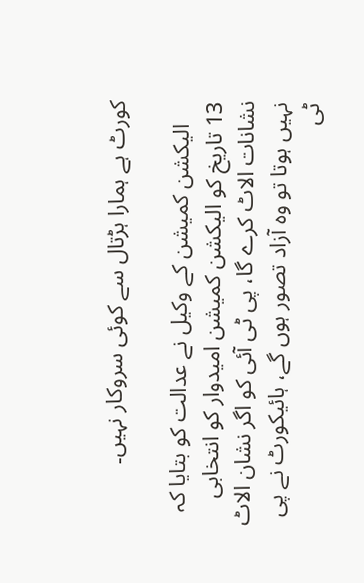کورٹ ہے ہمارا ہڑتال سے کوئی سروکار نہیں۔

    الیکشن کمیشن کے وکیل نے عدالت کو بتایا کہ 13 تاریخ کو الیکشن کمیشن امیدوار کو انتخابی نشانات الاٹ کرے گا، پی ٹی آئی کو اگر نشان الاٹ نہیں ہوتا تو وہ آزاد تصور ہوں گے، ہائیکورٹ نے پی ٹی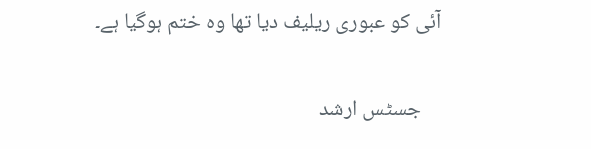آئی کو عبوری ریلیف دیا تھا وہ ختم ہوگیا ہے۔

    جسٹس ارشد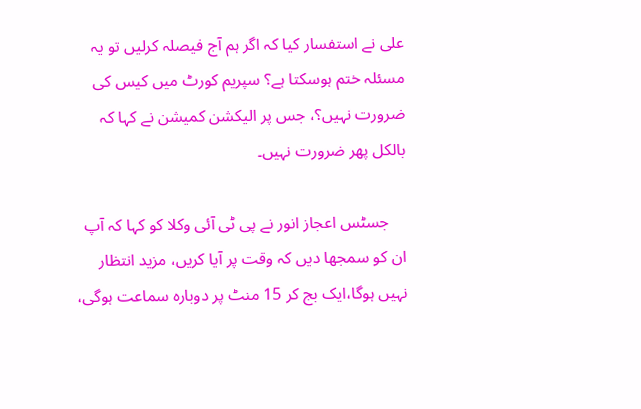علی نے استفسار کیا کہ اگر ہم آج فیصلہ کرلیں تو یہ مسئلہ ختم ہوسکتا ہے؟ سپریم کورٹ میں کیس کی ضرورت نہیں؟، جس پر الیکشن کمیشن نے کہا کہ بالکل پھر ضرورت نہیں۔

    جسٹس اعجاز انور نے پی ٹی آئی وکلا کو کہا کہ آپ ان کو سمجھا دیں کہ وقت پر آیا کریں، مزید انتظار نہیں ہوگا،ایک بج کر 15 منٹ پر دوبارہ سماعت ہوگی،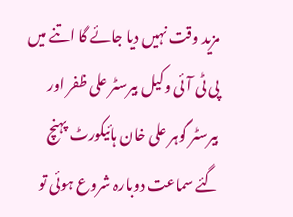مزید وقت نہیں دیا جائے گا اتنے میں پی ٹی آئی وکیل بیرسٹر علی ظفر اور بیرسٹر گوہر علی خان ہائیکورٹ پہنچ گئے سماعت دوبارہ شروع ہوئی تو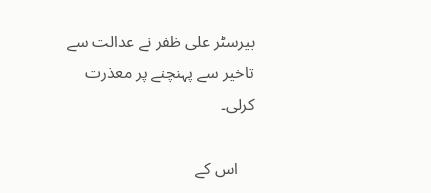بیرسٹر علی ظفر نے عدالت سے تاخیر سے پہنچنے پر معذرت کرلی۔

    اس کے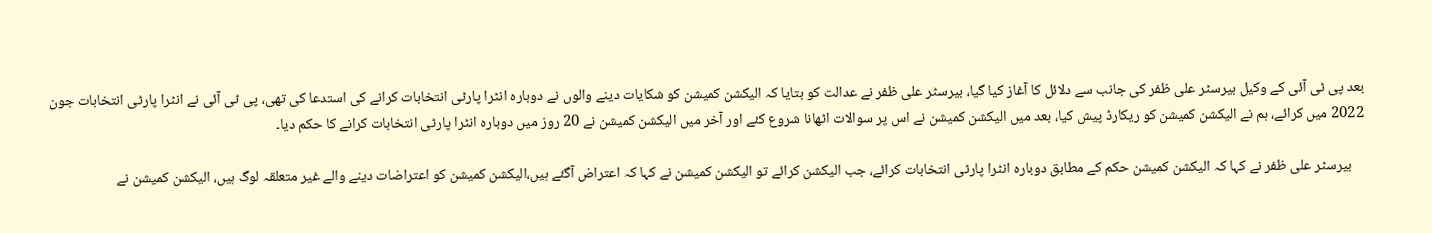بعد پی ٹی آئی کے وکیل بیرسٹر علی ظفر کی جانب سے دلائل کا آغاز کیا گیا، بیرسٹر علی ظفر نے عدالت کو بتایا کہ الیکشن کمیشن کو شکایات دینے والوں نے دوبارہ انٹرا پارٹی انتخابات کرانے کی استدعا کی تھی، پی ٹی آئی نے انٹرا پارٹی انتخابات جون 2022 میں کرائے، ہم نے الیکشن کمیشن کو ریکارڈ پیش کیا، بعد میں الیکشن کمیشن نے اس پر سوالات اٹھانا شروع کئے اور آخر میں الیکشن کمیشن نے 20 روز میں دوبارہ انٹرا پارٹی انتخابات کرانے کا حکم دیا۔

    بیرسٹر علی ظفر نے کہا کہ الیکشن کمیشن حکم کے مطابق دوبارہ انٹرا پارٹی انتخابات کرائے، جب الیکشن کرائے تو الیکشن کمیشن نے کہا کہ اعتراض آگئے ہیں،الیکشن کمیشن کو اعتراضات دینے والے غیر متعلقہ لوگ ہیں، الیکشن کمیشن نے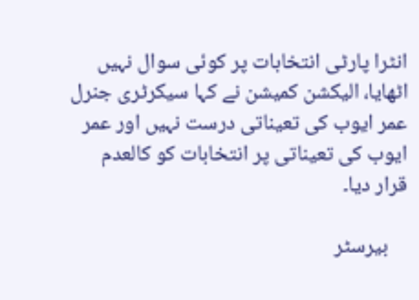انٹرا پارٹی انتخابات پر کوئی سوال نہیں اٹھایا، الیکشن کمیشن نے کہا سیکرٹری جنرل عمر ایوب کی تعیناتی درست نہیں اور عمر ایوب کی تعیناتی پر انتخابات کو کالعدم قرار دیا۔

    بیرسٹر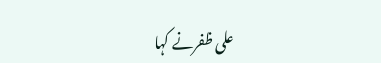علی ظفرنے کہا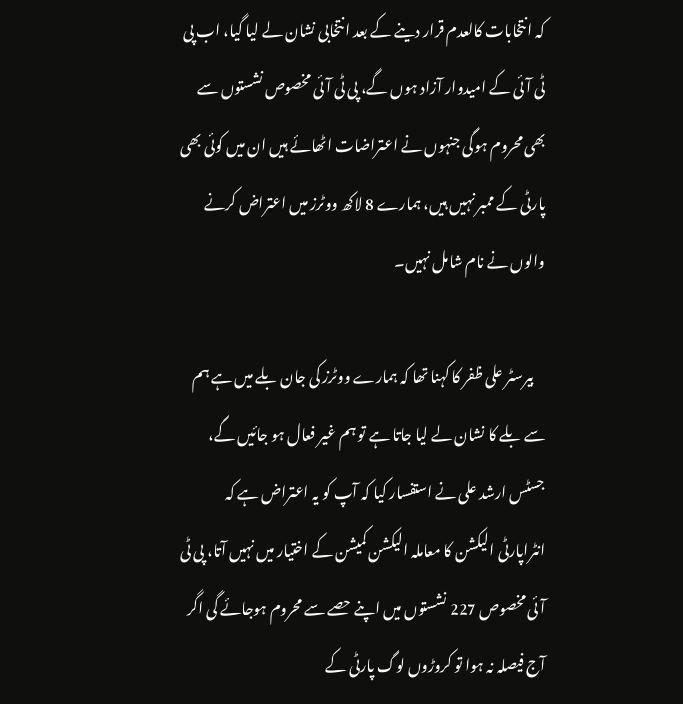کہ انتخابات کالعدم قرار دینے کے بعد انتخابی نشان لے لیا گیا، اب پی ٹی آئی کے امیدوار آزاد ہوں گے، پی ٹی آئی مخصوص نشستوں سے بھی محروم ہوگی جنہوں نے اعتراضات اٹھائے ہیں ان میں کوئی بھی پارٹی کے ممبر نہیں ہیں، ہمارے 8 لاکھ ووٹرز میں اعتراض کرنے والوں نے نام شامل نہیں۔

    بیرسٹر علی ظفر کا کہنا تھا کہ ہمارے ووٹرز کی جان بلے میں ہے ہم سے بلے کا نشان لے لیا جاتا ہے تو ہم غیر فعال ہو جائیں گے، جسٹس ارشد علی نے استفسار کیا کہ آپ کو یہ اعتراض ہے کہ انٹراپارٹی الیکشن کا معاملہ الیکشن کمیشن کے اختیار میں نہیں آتا، پی ٹی آئی مخصوص 227 نشستوں میں اپنے حصے سے محروم ہوجائے گی اگر آج فیصلہ نہ ہوا تو کروڑوں لوگ پارٹی کے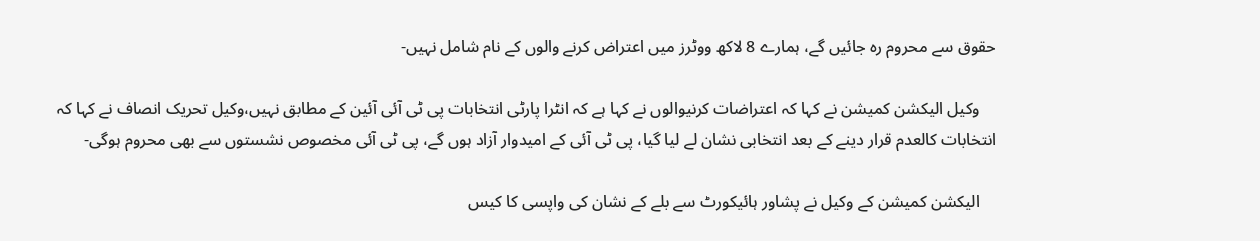حقوق سے محروم رہ جائیں گے، ہمارے 8 لاکھ ووٹرز میں اعتراض کرنے والوں کے نام شامل نہیں-

    وکیل الیکشن کمیشن نے کہا کہ اعتراضات کرنیوالوں نے کہا ہے کہ انٹرا پارٹی انتخابات پی ٹی آئی آئین کے مطابق نہیں،وکیل تحریک انصاف نے کہا کہ انتخابات کالعدم قرار دینے کے بعد انتخابی نشان لے لیا گیا، پی ٹی آئی کے امیدوار آزاد ہوں گے، پی ٹی آئی مخصوص نشستوں سے بھی محروم ہوگی-

    الیکشن کمیشن کے وکیل نے پشاور ہائیکورٹ سے بلے کے نشان کی واپسی کا کیس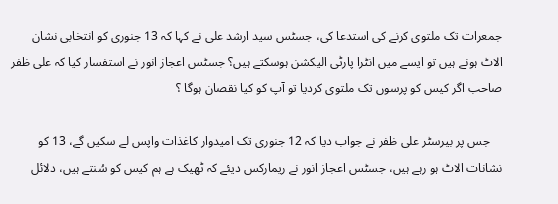جمعرات تک ملتوی کرنے کی استدعا کی، جسٹس سید ارشد علی نے کہا کہ 13 جنوری کو انتخابی نشان الاٹ ہونے ہیں تو ایسے میں انٹرا پارٹی الیکشن ہوسکتے ہیں؟ جسٹس اعجاز انور نے استفسار کیا کہ علی ظفر صاحب اگر کیس کو پرسوں تک ملتوی کردیا تو آپ کو کیا نقصان ہوگا ؟

    جس پر بیرسٹر علی ظفر نے جواب دیا کہ 12 جنوری تک امیدوار کاغذات واپس لے سکیں گے، 13 کو نشانات الاٹ ہو رہے ہیں، جسٹس اعجاز انور نے ریمارکس دیئے کہ ٹھیک ہے ہم کیس کو سُنتے ہیں، دلائل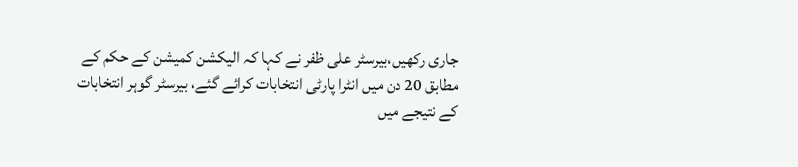جاری رکھیں،بیرسٹر علی ظفر نے کہا کہ الیکشن کمیشن کے حکم کے مطابق 20 دن میں انٹرا پارٹی انتخابات کرائے گئے، بیرسٹر گوہر انتخابات کے نتیجے میں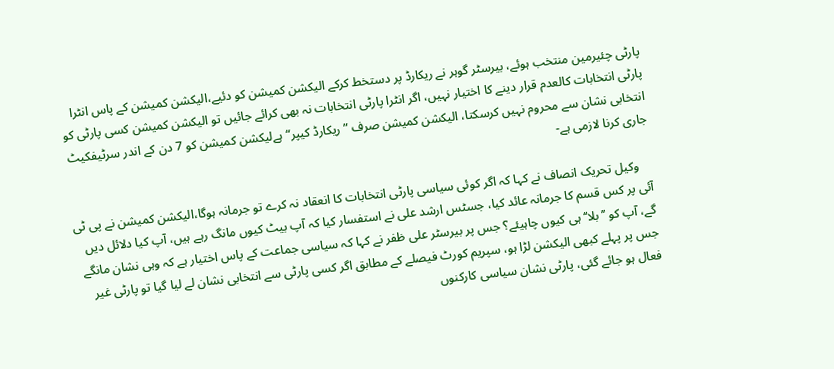پارٹی چئیرمین منتخب ہوئے، بیرسٹر گوہر نے ریکارڈ پر دستخط کرکے الیکشن کمیشن کو دئیے،الیکشن کمیشن کے پاس انٹرا پارٹی انتخابات کالعدم قرار دینے کا اختیار نہیں، اگر انٹرا پارٹی انتخابات نہ بھی کرائے جائیں تو الیکشن کمیشن کسی پارٹی کو انتخابی نشان سے محروم نہیں کرسکتا، الیکشن کمیشن صرف ”ریکارڈ کیپر“ ہےلیکشن کمیشن کو 7 دن کے اندر سرٹیفکیٹ جاری کرنا لازمی ہے-

    وکیل تحریک انصاف نے کہا کہ اگر کوئی سیاسی پارٹی انتخابات کا انعقاد نہ کرے تو جرمانہ ہوگا،الیکشن کمیشن نے پی ٹی آئی پر کس قسم کا جرمانہ عائد کیا، جسٹس ارشد علی نے استفسار کیا کہ آپ بیٹ کیوں مانگ رہے ہیں، آپ کیا دلائل دیں گے، آپ کو ’’بلا‘‘ ہی کیوں چاہیئے؟ جس پر بیرسٹر علی ظفر نے کہا کہ سیاسی جماعت کے پاس اختیار ہے کہ وہی نشان مانگے جس پر پہلے کبھی الیکشن لڑا ہو، سپریم کورٹ فیصلے کے مطابق اگر کسی پارٹی سے انتخابی نشان لے لیا گیا تو پارٹی غیر فعال ہو جائے گئی، پارٹی نشان سیاسی کارکنوں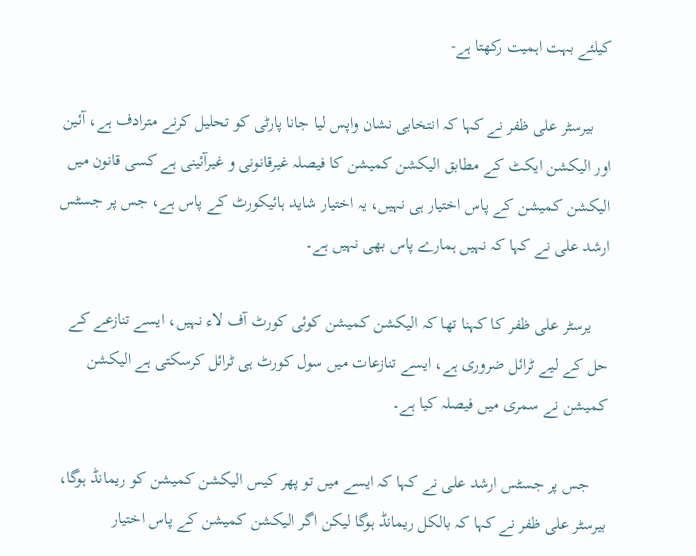کیلئے بہت اہمیت رکھتا ہے-

    بیرسٹر علی ظفر نے کہا کہ انتخابی نشان واپس لیا جانا پارٹی کو تحلیل کرنے مترادف ہے، آئین اور الیکشن ایکٹ کے مطابق الیکشن کمیشن کا فیصلہ غیرقانونی و غیرآئینی ہے کسی قانون میں الیکشن کمیشن کے پاس اختیار ہی نہیں، یہ اختیار شاید ہائیکورٹ کے پاس ہے، جس پر جسٹس ارشد علی نے کہا کہ نہیں ہمارے پاس بھی نہیں ہے۔

    یرسٹر علی ظفر کا کہنا تھا کہ الیکشن کمیشن کوئی کورٹ آف لاء نہیں، ایسے تنازعے کے حل کے لیے ٹرائل ضروری ہے، ایسے تنازعات میں سول کورٹ ہی ٹرائل کرسکتی ہے الیکشن کمیشن نے سمری میں فیصلہ کیا ہے۔

    جس پر جسٹس ارشد علی نے کہا کہ ایسے میں تو پھر کیس الیکشن کمیشن کو ریمانڈ ہوگا، بیرسٹر علی ظفر نے کہا کہ بالکل ریمانڈ ہوگا لیکن اگر الیکشن کمیشن کے پاس اختیار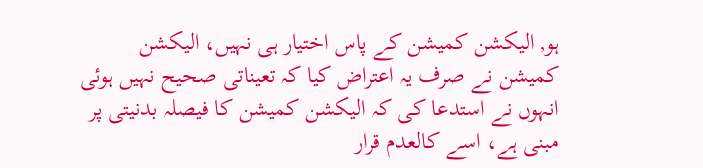ہو, الیکشن کمیشن کے پاس اختیار ہی نہیں، الیکشن کمیشن نے صرف یہ اعتراض کیا کہ تعیناتی صحیح نہیں ہوئی انہوں نے استدعا کی کہ الیکشن کمیشن کا فیصلہ بدنیتی پر مبنی ہے، اسے کالعدم قرار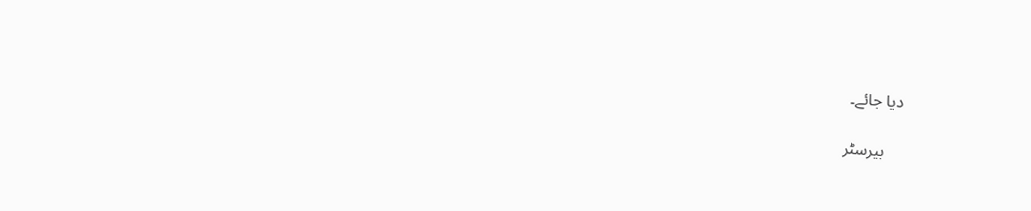دیا جائے۔

    بیرسٹر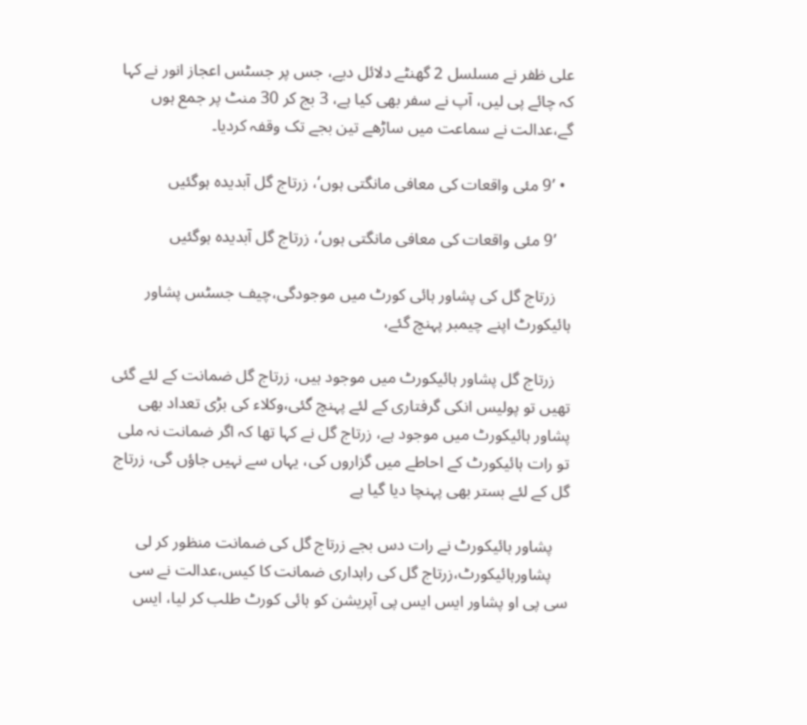علی ظفر نے مسلسل 2 گھنٹے دلائل دیے، جس پر جسٹس اعجاز انور نے کہا کہ چائے پی لیں، آپ نے سفر بھی کیا ہے، 3 بج کر 30 منٹ پر جمع ہوں گے،عدالت نے سماعت میں ساڑھے تین بجے تک وقفہ کردیا۔

  • ’9 مئی واقعات کی معافی مانگتی ہوں‘، زرتاج گل آبدیدہ ہوگئیں

    ’9 مئی واقعات کی معافی مانگتی ہوں‘، زرتاج گل آبدیدہ ہوگئیں

    زرتاج گل کی پشاور ہائی کورٹ میں موجودگی،چیف جسٹس پشاور ہائیکورٹ اپنے چیمبر پہنچ گئے،

    زرتاج گل پشاور ہائیکورٹ میں موجود ہیں، زرتاج گل ضمانت کے لئے گئی تھیں تو پولیس انکی گرفتاری کے لئے پہنچ گئی،وکلاء کی بڑی تعداد بھی پشاور ہائیکورٹ میں موجود ہے، زرتاج گل نے کہا تھا کہ اگر ضمانت نہ ملی تو رات ہائیکورٹ کے احاطے میں گزاروں کی، یہاں سے نہیں جاؤں گی، زرتاج گل کے لئے بستر بھی پہنچا دیا گیا ہے

    پشاور ہائیکورٹ نے رات دس بجے زرتاج گل کی ضمانت منظور کر لی
    پشاورہائیکورٹ،زرتاج گل کی راہداری ضمانت کا کیس،عدالت نے سی سی پی او پشاور ایس ایس پی آپریشن کو ہائی کورٹ طلب کر لیا، ایس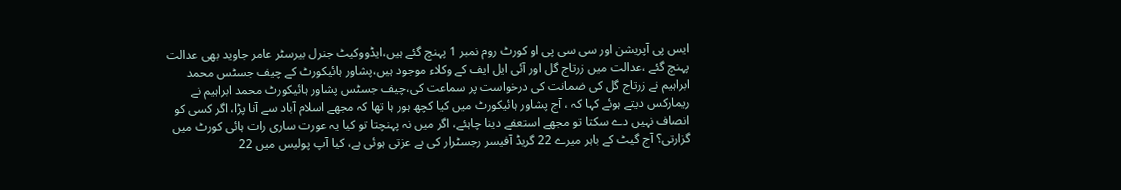ایس پی آپریشن اور سی سی پی او کورٹ روم نمبر 1 پہنچ گئے ہیں،ایڈووکیٹ جنرل بیرسٹر عامر جاوید بھی عدالت پہنچ گئے ،عدالت میں زرتاج گل اور آئی ایل ایف کے وکلاء موجود ہیں،پشاور ہائیکورٹ کے چیف جسٹس محمد ابراہیم نے زرتاج گل کی ضمانت کی درخواست پر سماعت کی،چیف جسٹس پشاور ہائیکورٹ محمد ابراہیم نے ریمارکس دیتے ہوئے کہا کہ ، آج پشاور ہائیکورٹ میں کیا کچھ ہور ہا تھا کہ مجھے اسلام آباد سے آنا پڑا، اگر کسی کو انصاف نہیں دے سکتا تو مجھے استعفے دینا چاہئے، اگر میں نہ پہنچتا تو کیا یہ عورت ساری رات ہائی کورٹ میں گزارتی؟ آج گیٹ کے باہر میرے 22 گریڈ آفیسر رجسٹرار کی بے عزتی ہوئی ہے، کیا آپ پولیس میں 22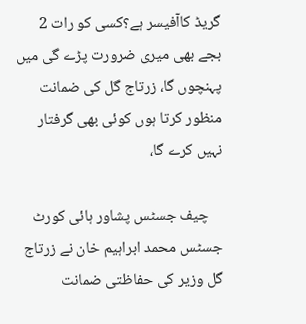گریڈ کاآفیسر ہے؟کسی کو رات 2 بجے بھی میری ضرورت پڑے گی میں پہنچوں گا، زرتاج گل کی ضمانت منظور کرتا ہوں کوئی بھی گرفتار نہیں کرے گا،

    چیف جسٹس پشاور ہائی کورٹ جسٹس محمد ابراہیم خان نے زرتاج گل وزیر کی حفاظتی ضمانت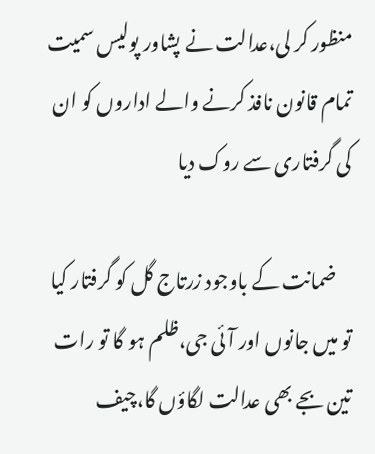منظور کر لی،عدالت نے پشاور پولیس سمیت تمام قانون نافذ کرنے والے اداروں کو ان کی گرفتاری سے روک دیا

    ضمانت کے باوجود زرتاج گل کو گرفتار کیا تو میں جانوں اور آئی جی،ظلم ہو گا تو رات تین بجے بھی عدالت لگاؤں گا،چیف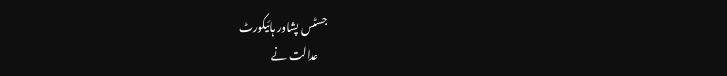جسٹس پشاور ہائیکورٹ
    عدالت نے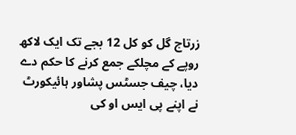زرتاج گل کو کل 12 بجے تک ایک لاکھ روپے کے مچلکے جمع کرنے کا حکم دے دیا، چیف جسٹس پشاور ہائیکورٹ نے اپنے پی ایس او کی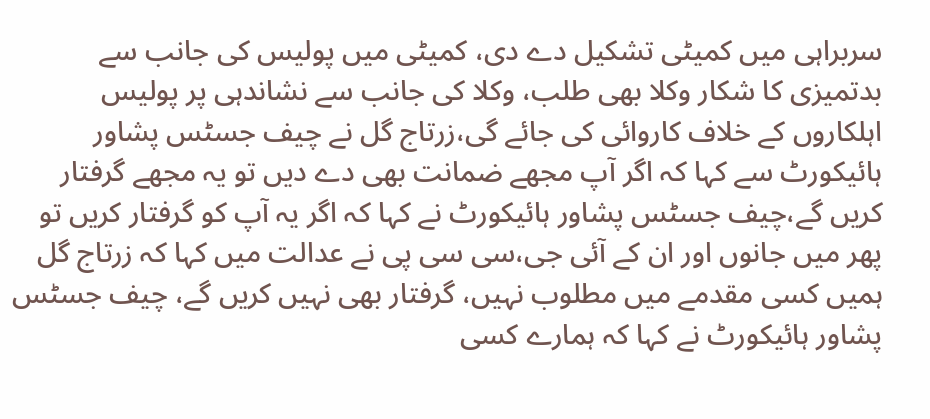سربراہی میں کمیٹی تشکیل دے دی، کمیٹی میں پولیس کی جانب سے بدتمیزی کا شکار وکلا بھی طلب، وکلا کی جانب سے نشاندہی پر پولیس اہلکاروں کے خلاف کاروائی کی جائے گی،زرتاج گل نے چیف جسٹس پشاور ہائیکورٹ سے کہا کہ اگر آپ مجھے ضمانت بھی دے دیں تو یہ مجھے گرفتار کریں گے،چیف جسٹس پشاور ہائیکورٹ نے کہا کہ اگر یہ آپ کو گرفتار کریں تو پھر میں جانوں اور ان کے آئی جی،سی سی پی نے عدالت میں کہا کہ زرتاج گل ہمیں کسی مقدمے میں مطلوب نہیں، گرفتار بھی نہیں کریں گے، چیف جسٹس پشاور ہائیکورٹ نے کہا کہ ہمارے کسی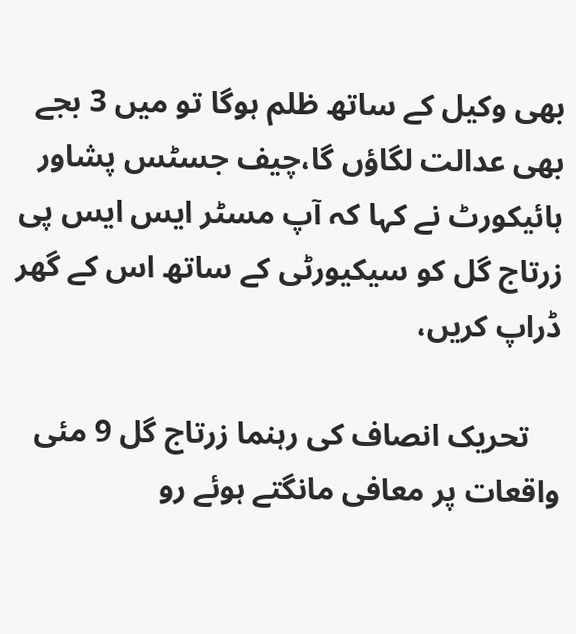بھی وکیل کے ساتھ ظلم ہوگا تو میں 3 بجے بھی عدالت لگاؤں گا،چیف جسٹس پشاور ہائیکورٹ نے کہا کہ آپ مسٹر ایس ایس پی زرتاج گل کو سیکیورٹی کے ساتھ اس کے گھر ڈراپ کریں،

    تحریک انصاف کی رہنما زرتاج گل 9 مئی واقعات پر معافی مانگتے ہوئے رو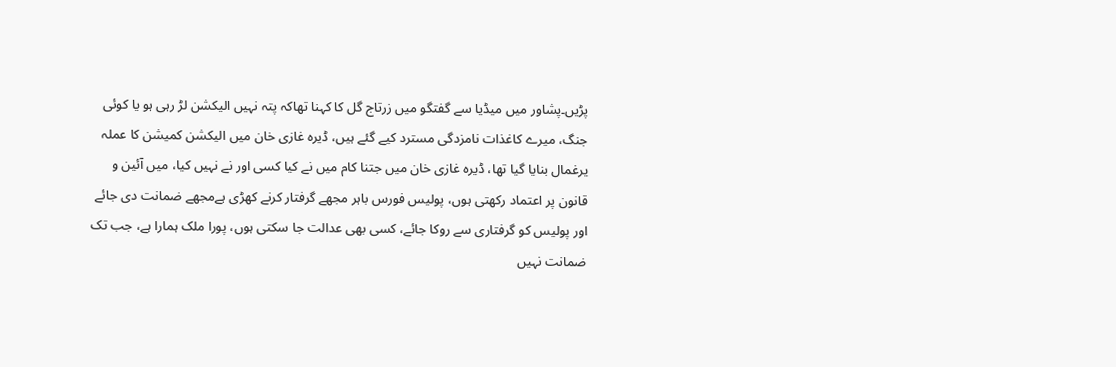پڑیں۔پشاور میں میڈیا سے گفتگو میں زرتاج گل کا کہنا تھاکہ پتہ نہیں الیکشن لڑ رہی ہو یا کوئی جنگ، میرے کاغذات نامزدگی مسترد کیے گئے ہیں، ڈیرہ غازی خان میں الیکشن کمیشن کا عملہ یرغمال بنایا گیا تھا، ڈیرہ غازی خان میں جتنا کام میں نے کیا کسی اور نے نہیں کیا، میں آئین و قانون پر اعتماد رکھتی ہوں، پولیس فورس باہر مجھے گرفتار کرنے کھڑی ہےمجھے ضمانت دی جائے اور پولیس کو گرفتاری سے روکا جائے، کسی بھی عدالت جا سکتی ہوں، پورا ملک ہمارا ہے، جب تک ضمانت نہیں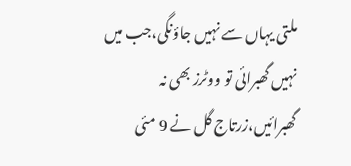ملتی یہاں سے نہیں جاؤنگی،جب میں نہیں گھبرائی تو ووٹرز بھی نہ گھبرائیں،زرتاج گل نے 9 مئی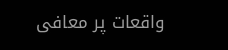واقعات پر معافی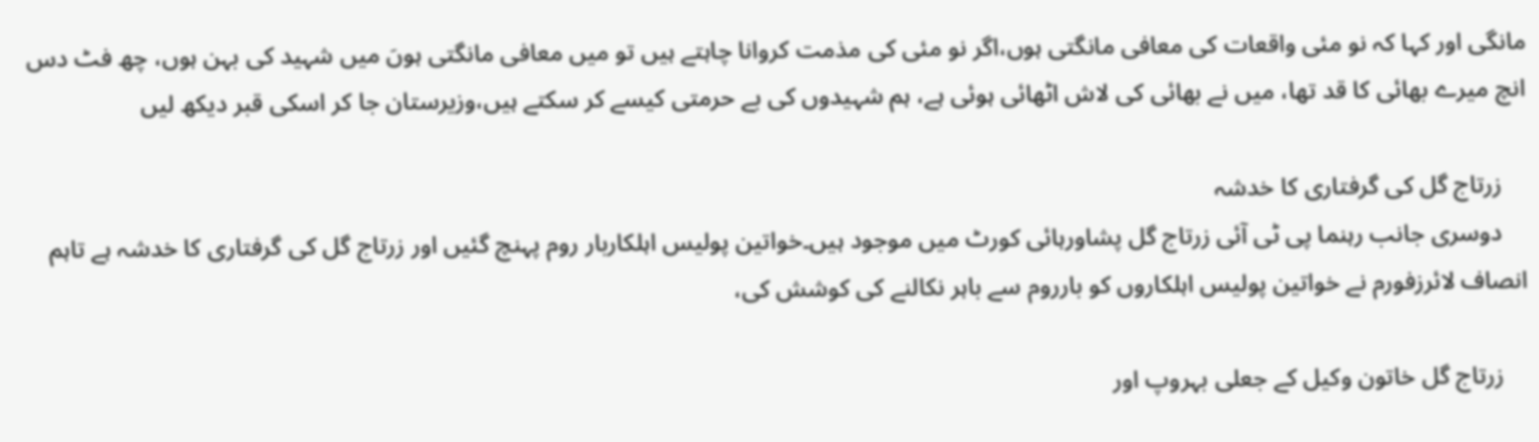مانگی اور کہا کہ نو مئی واقعات کی معافی مانگتی ہوں،اگر نو مئی کی مذمت کروانا چاہتے ہیں تو میں معافی مانگتی ہوںَ میں شہید کی بہن ہوں، چھ فٹ دس انچ میرے بھائی کا قد تھا، میں نے بھائی کی لاش اٹھائی ہوئی ہے، ہم شہیدوں کی بے حرمتی کیسے کر سکتے ہیں،وزیرستان جا کر اسکی قبر دیکھ لیں

    زرتاج گل کی گرفتاری کا خدشہ
    دوسری جانب رہنما پی ٹی آئی زرتاج گل پشاورہائی کورٹ میں موجود ہیں۔خواتین پولیس اہلکاربار روم پہنچ گئیں اور زرتاج گل کی گرفتاری کا خدشہ ہے تاہم انصاف لائرزفورم نے خواتین پولیس اہلکاروں کو بارروم سے باہر نکالنے کی کوشش کی،

    زرتاج گل خاتون وکیل کے جعلی بہروپ اور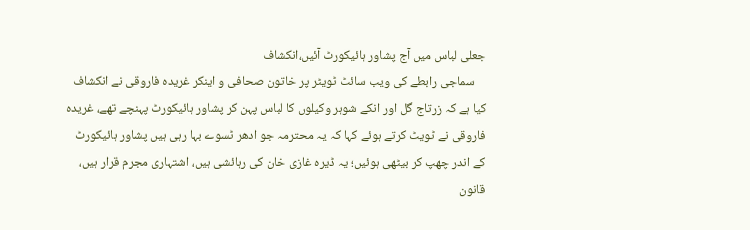جعلی لباس میں آج پشاور ہائیکورٹ آئیں،انکشاف
    سماجی رابطے کی ویب سائٹ ٹویٹر پر خاتون صحافی و اینکر غریدہ فاروقی نے انکشاف کیا ہے کہ زرتاج گل اور انکے شوہر وکیلوں کا لباس پہن کر پشاور ہائیکورٹ پہنچے تھے، غریدہ فاروقی نے ٹویٹ کرتے ہوئے کہا کہ یہ محترمہ جو ادھر ٹسوے بہا رہی ہیں پشاور ہائیکورٹ کے اندر چھپ کر بیٹھی ہوئیں؛ یہ ڈیرہ غازی خان کی رہائشی ہیں، اشتہاری مجرم قرار ہیں، قانون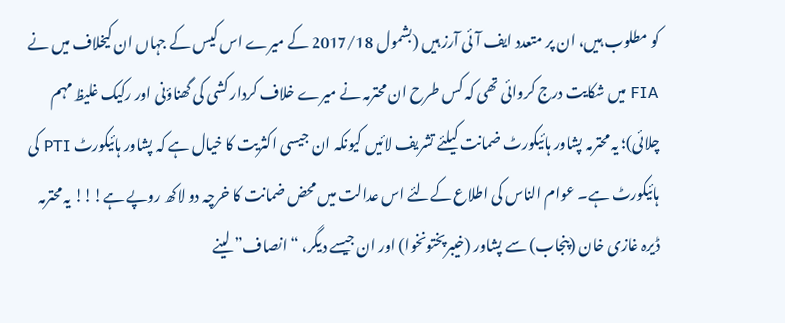کو مطلوب ہیں، ان پر متعدد ایف آئی آرز ہیں (بشمول 2017/18 کے میرے اس کیس کے جہاں ان کیخلاف میں نے FIA میں شکایت درج کروائی تھی کہ کس طرح ان محترمہ نے میرے خلاف کردار کشی کی گھناؤنی اور رکیک غلیظ مہم چلائی)؛ یہ محترمہ پشاور ہائیکورٹ ضمانت کیلئے تشریف لائیں کیونکہ ان جیسی اکثریت کا خیال ہے کہ پشاور ہائیکورٹ PTI کی ہائیکورٹ ہے۔ عوام الناس کی اطلاع کےلئے اس عدالت میں محض ضمانت کا خرچہ دو لاکھ روپے ہے!!! یہ محترمہ ڈیرہ غازی خان (پنجاب) سے پشاور (خیبرپختونخوا) اور ان جیسے دیگر، “انصاف” لینے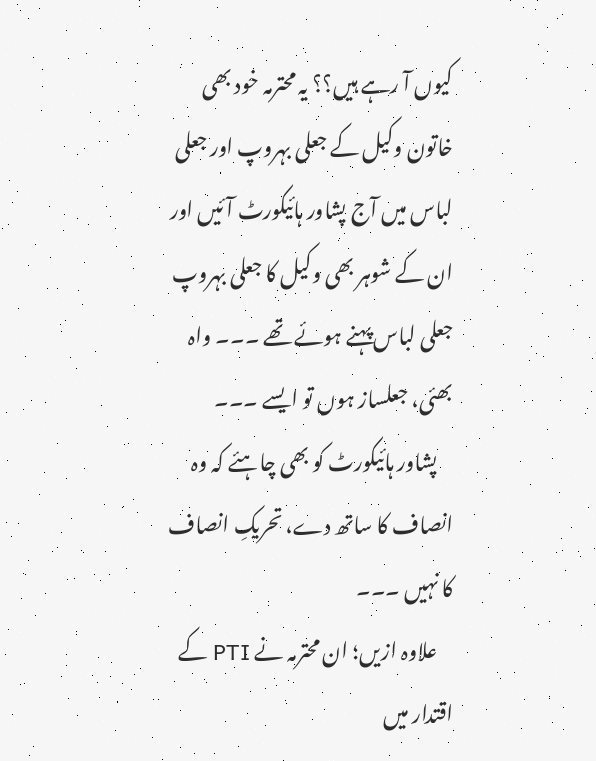کیوں آ رہے ہیں؟؟ یہ محترمہ خود بھی خاتون وکیل کے جعلی بہروپ اور جعلی لباس میں آج پشاور ہائیکورٹ آئیں اور ان کے شوہر بھی وکیل کا جعلی بہروپ جعلی لباس پہنے ہوئے تھے ۔۔۔ واہ بھئی، جعلساز ہوں تو ایسے ۔۔۔
    پشاور ہائیکورٹ کو بھی چاہئے کہ وہ انصاف کا ساتھ دے، تحریکِ انصاف کا نہیں ۔۔۔
    علاوہ ازیں؛ ان محترمہ نے PTI کے اقتدار میں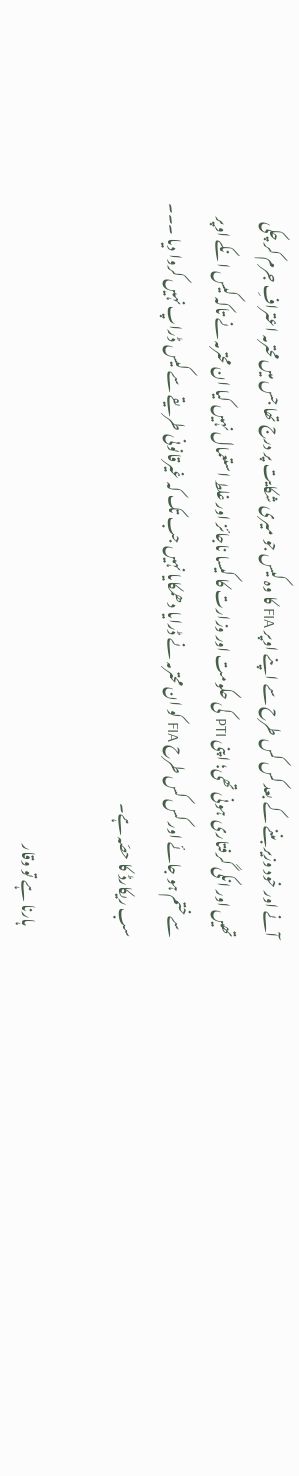آنے اور خود وزیر بننے کے بعد کس کس طرح سے اپنے اوپر FIA کا وہ کیس جو میری شکایت پر درج تھا جس میں محترمہ اعترافِ جرم کر چکی تھیں اور انکی گرفتاری ہونی تھی؛ اپنی PTI کی حکومت اور وزارت کا کیسا ناجائز اور غلط استعمال نہیں کیا ان محترمہ نے تاکہ کیس انکے اوپر سے ختم ہو جائے اور کس کس طرح FIA کو ان محترمہ نے ڈرایا دھمکایا نہیں جب تک کہ غیرقانونی طریقے سے کیس ڈراپ نہیں کروا دیا ۔۔۔ سب ریکارڈ کا حصّہ ہے۔

    ہارنا ہے تو وقار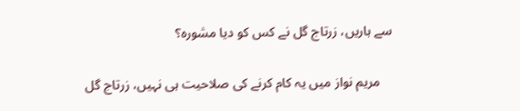سے ہاریں، زرتاج گل نے کس کو دیا مشورہ؟

    مریم نواز میں یہ کام کرنے کی صلاحیت ہی نہیں، زرتاج گل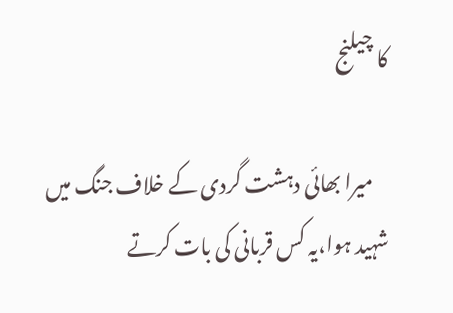کا چیلنج

    میرا بھائی دہشت گردی کے خلاف جنگ میں شہید ہوا،یہ کس قربانی کی بات کرتے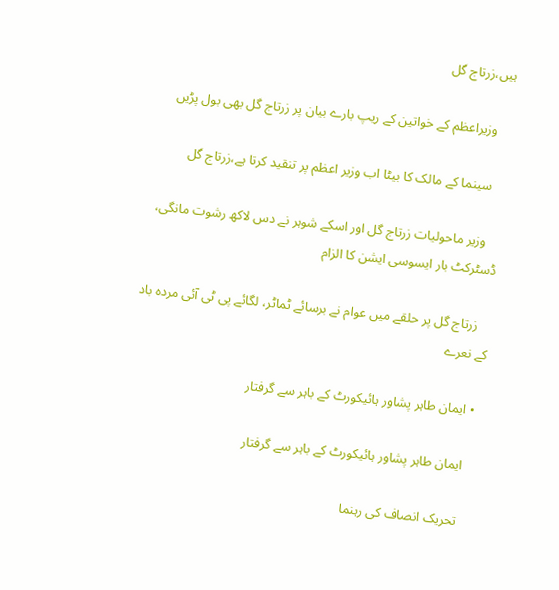ہیں،زرتاج گل

    وزیراعظم کے خواتین کے ریپ بارے بیان پر زرتاج گل بھی بول پڑیں

    سینما کے مالک کا بیٹا اب وزیر اعظم پر تنقید کرتا ہے،زرتاج گل

    وزیر ماحولیات زرتاج گل اور اسکے شوہر نے دس لاکھ رشوت مانگی، ڈسٹرکٹ بار ایسوسی ایشن کا الزام

    زرتاج گل پر حلقے میں عوام نے برسائے ٹماٹر، لگائے پی ٹی آئی مردہ باد کے نعرے

  • ایمان طاہر پشاور ہائیکورٹ کے باہر سے گرفتار

    ایمان طاہر پشاور ہائیکورٹ کے باہر سے گرفتار

    تحریک انصاف کی رہنما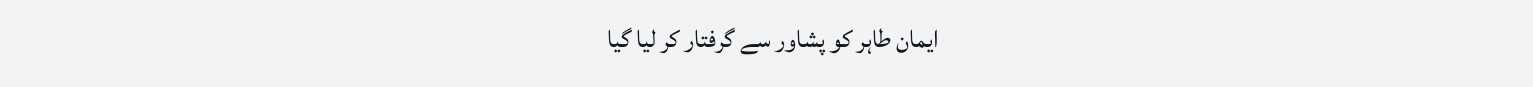ایمان طاہر کو پشاور سے گرفتار کر لیا گیا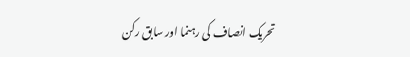تحریک انصاف کی رہنما اور سابق رکن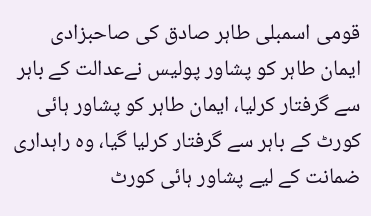قومی اسمبلی طاہر صادق کی صاحبزادی ایمان طاہر کو پشاور پولیس نےعدالت کے باہر سے گرفتار کرلیا، ایمان طاہر کو پشاور ہائی کورٹ کے باہر سے گرفتار کرلیا گیا، وہ راہداری ضمانت کے لیے پشاور ہائی کورٹ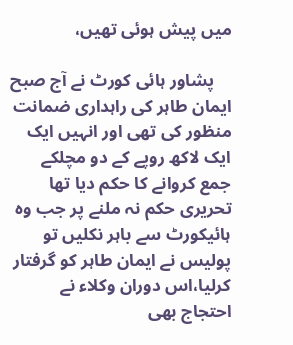میں پیش ہوئی تھیں،

    پشاور ہائی کورٹ نے آج صبح ایمان طاہر کی راہداری ضمانت منظور کی تھی اور انہیں ایک ایک لاکھ روپے کے دو مچلکے جمع کروانے کا حکم دیا تھا تحریری حکم نہ ملنے پر جب وہ ہائیکورٹ سے باہر نکلیں تو پولیس نے ایمان طاہر کو گرفتار کرلیا،اس دوران وکلاء نے احتجاج بھی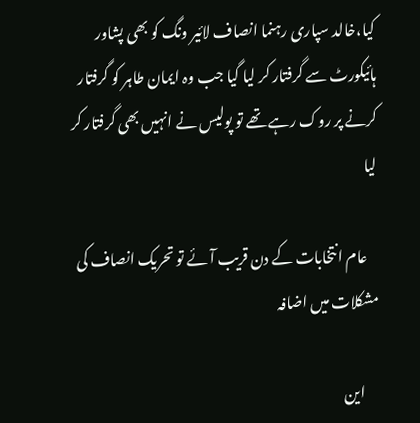کیا،خالد سپاری رہنما انصاف لائیر ونگ کو بھی پشاور ہائیکورٹ سے گرفتار کر لیا گیا جب وہ ایمان طاہر کو گرفتار کرنے پر روک رہے تھے تو پولیس نے انہیں بھی گرفتار کر لیا

    عام انتخابات کے دن قریب آئے تو تحریک انصاف کی مشکلات میں اضافہ

     این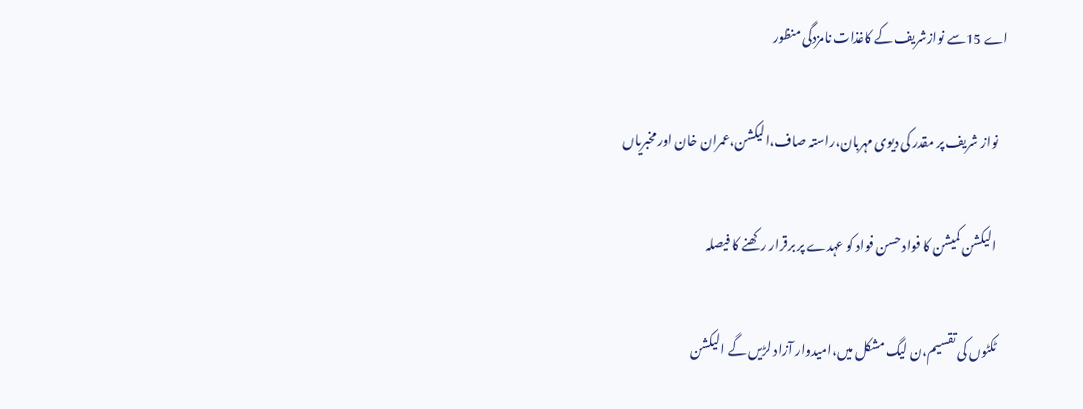اے 15سے نوازشریف کے کاغذات نامزدگی منظور

    نواز شریف پر مقدر کی دیوی مہربان،راستہ صاف،الیکشن،عمران خان اور مخبریاں

    الیکشن کمیشن کا فواد حسن فواد کو عہدے پر برقرار رکھنے کا فیصلہ

    ٹکٹوں کی تقسیم،ن لیگ مشکل میں،امیدوار آزاد لڑیں گے الیکشن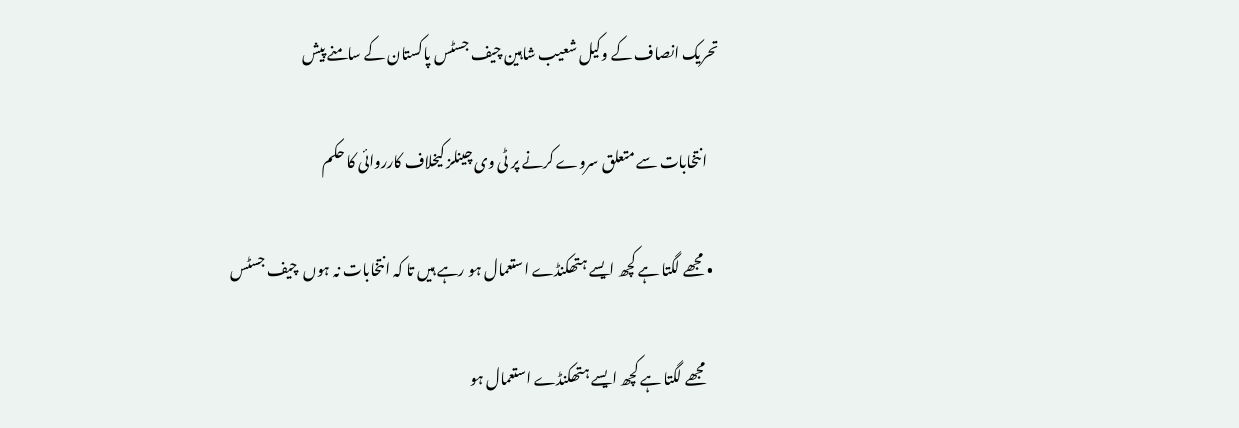تحریک انصاف کے وکیل شعیب شاہین چیف جسٹس پاکستان کے سامنے پیش

    انتخابات سے متعلق سروے کرنے پر ٹی وی چینلز کیخلاف کارروائی کا حکم

  • مجھے لگتا ہے کچھ ایسے ہتھکنڈے استعمال ہو رہے ہیں تا کہ انتخابات نہ ہوں  چیف جسٹس

    مجھے لگتا ہے کچھ ایسے ہتھکنڈے استعمال ہو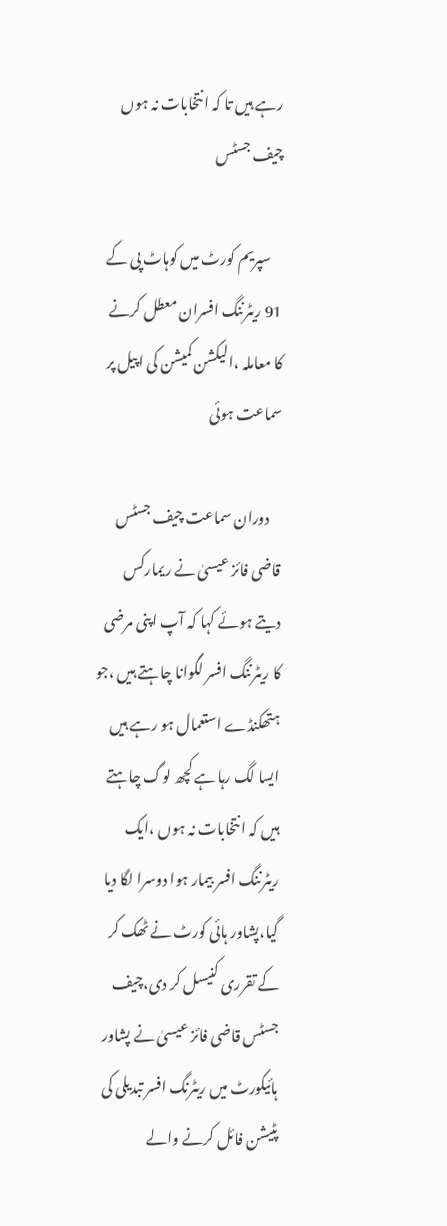رہے ہیں تا کہ انتخابات نہ ہوں چیف جسٹس

    سپریم کورٹ میں کوہاٹ پی کے 91 ریٹرننگ افسران معطل کرنے کا معاملہ ،الیکشن کمیشن کی اپیل پر سماعت ہوئی

    دوران سماعت چیف جسٹس قاضی فائز عیسیٰ نے ریمارکس دیتے ہوئے کہا کہ آپ اپنی مرضی کا ریٹرننگ افسر لگوانا چاہتے ہیں ،جو ہتھکنڈے استعمال ہو رہے ہیں ایسا لگ رہا ہے کچھ لوگ چاہتے ہیں کہ انتخابات نہ ہوں ،ایک ریٹرننگ افسر بیمار ہوا دوسرا لگا دیا گیا،پشاور ہائی کورٹ نے ٹھک کر کے تقرری کنیسل کر دی،چیف جسٹس قاضی فائز عیسیٰ نے پشاور ہائیکورٹ میں ریٹرنگ افسر تبدیلی کی پٹیشن فائل کرنے والے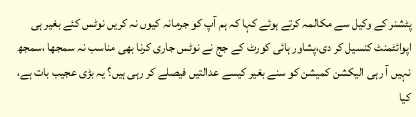پٹشنر کے وکیل سے مکالمہ کرتے ہوئے کہا کہ ہم آپ کو جرمانہ کیوں نہ کریں نوٹس کئے بغیر ہی اپوائٹمنٹ کنسیل کر دی،پشاور ہائی کورٹ کے جج نے نوٹس جاری کرنا بھی مناسب نہ سمجھا ،سمجھ نہیں آ رہی الیکشن کمیشن کو سنے بغیر کیسے عدالتیں فیصلے کر رہی ہیں؟ یہ بڑی عجیب بات ہے، کیا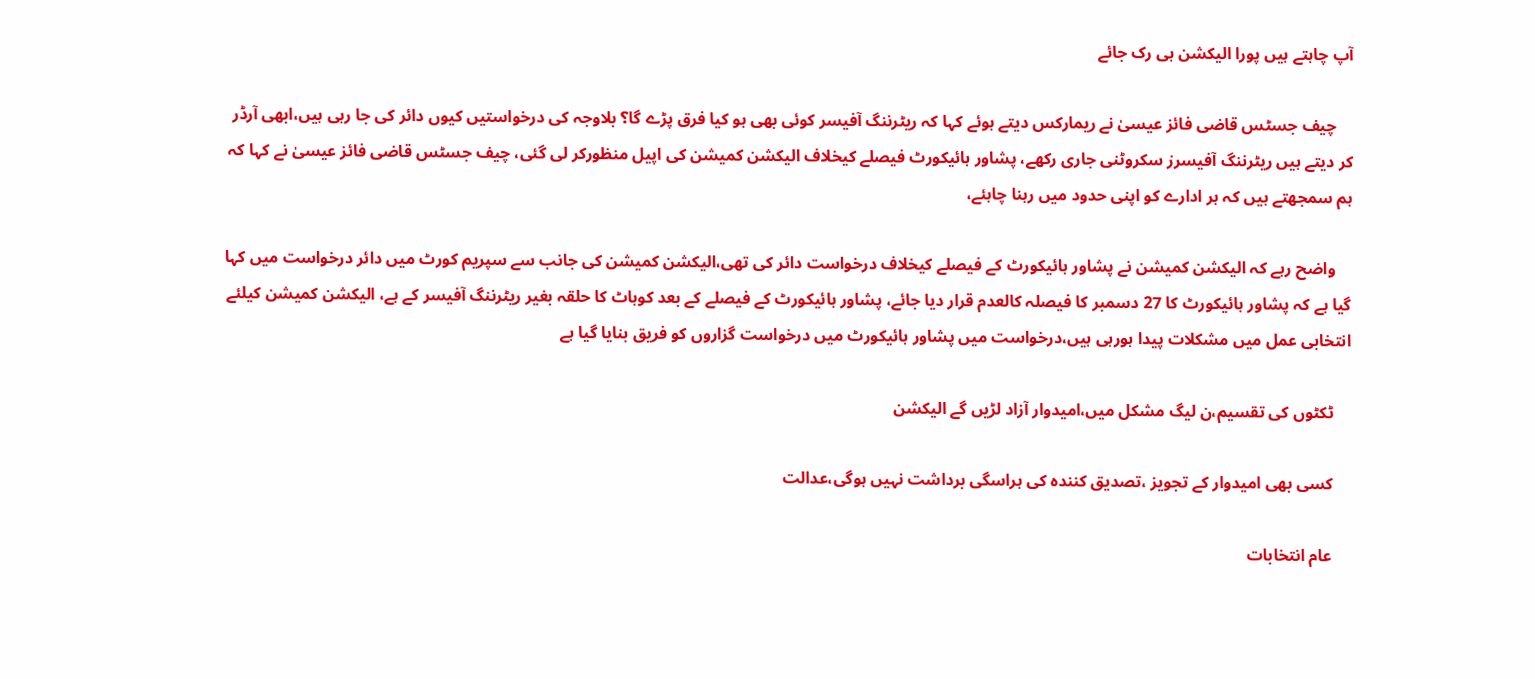آپ چاہتے ہیں پورا الیکشن ہی رک جائے

    چیف جسٹس قاضی فائز عیسیٰ نے ریمارکس دیتے ہوئے کہا کہ ریٹرننگ آفیسر کوئی بھی ہو کیا فرق پڑے گا؟ بلاوجہ کی درخواستیں کیوں دائر کی جا رہی ہیں،ابھی آرڈر کر دیتے ہیں ریٹرننگ آفیسرز سکروٹنی جاری رکھے، پشاور ہائیکورٹ فیصلے کیخلاف الیکشن کمیشن کی اپیل منظورکر لی گئی، چیف جسٹس قاضی فائز عیسیٰ نے کہا کہ ہم سمجھتے ہیں کہ ہر ادارے کو اپنی حدود میں رہنا چاہئے،

    واضح رہے کہ الیکشن کمیشن نے پشاور ہائیکورٹ کے فیصلے کیخلاف درخواست دائر کی تھی،الیکشن کمیشن کی جانب سے سپریم کورٹ میں دائر درخواست میں کہا گیا ہے کہ پشاور ہائیکورٹ کا 27 دسمبر کا فیصلہ کالعدم قرار دیا جائے، پشاور ہائیکورٹ کے فیصلے کے بعد کوہاٹ کا حلقہ بغیر ریٹرننگ آفیسر کے ہے، الیکشن کمیشن کیلئے انتخابی عمل میں مشکلات پیدا ہورہی ہیں،درخواست میں پشاور ہائیکورٹ میں درخواست گزاروں کو فریق بنایا گیا ہے

    ٹکٹوں کی تقسیم،ن لیگ مشکل میں،امیدوار آزاد لڑیں گے الیکشن

    کسی بھی امیدوار کے تجویز ،تصدیق کنندہ کی ہراسگی برداشت نہیں ہوگی،عدالت

    عام انتخابات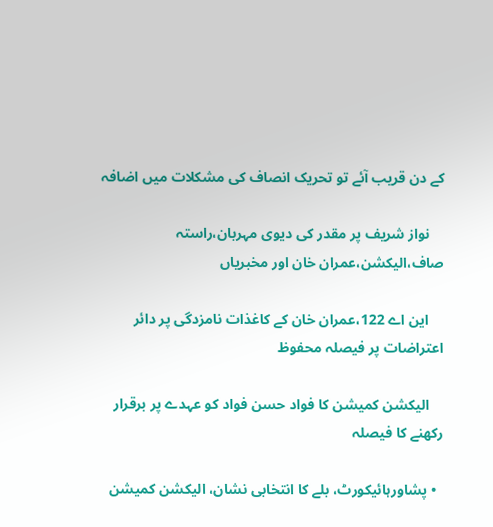کے دن قریب آئے تو تحریک انصاف کی مشکلات میں اضافہ

    نواز شریف پر مقدر کی دیوی مہربان،راستہ صاف،الیکشن،عمران خان اور مخبریاں

    این اے 122،عمران خان کے کاغذات نامزدگی پر دائر اعتراضات پر فیصلہ محفوظ

    الیکشن کمیشن کا فواد حسن فواد کو عہدے پر برقرار رکھنے کا فیصلہ

  • پشاورہائیکورٹ، بلے کا انتخابی نشان، الیکشن کمیشن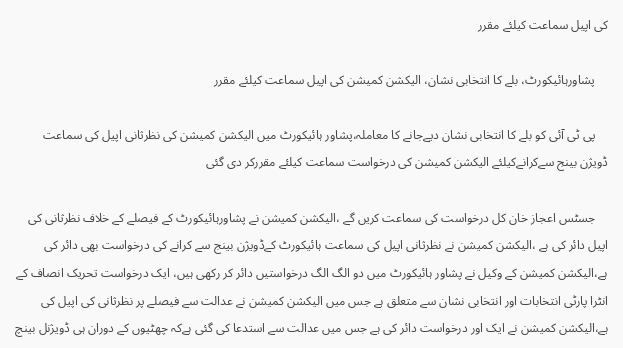کی اپیل سماعت کیلئے مقرر

    پشاورہائیکورٹ، بلے کا انتخابی نشان، الیکشن کمیشن کی اپیل سماعت کیلئے مقرر

    پی ٹی آئی کو بلے کا انتخابی نشان دیےجانے کا معاملہ،پشاور ہائیکورٹ میں الیکشن کمیشن کی نظرثانی اپیل کی سماعت ڈویژن بینج سےکرانےکیلئے الیکشن کمیشن کی درخواست سماعت کیلئے مقررکر دی گئی

    جسٹس اعجاز خان کل درخواست کی سماعت کریں گے ،الیکشن کمیشن نے پشاورہائیکورٹ کے فیصلے کے خلاف نظرثانی کی اپیل دائر کی ہے ،الیکشن کمیشن نے نظرثانی اپیل کی سماعت ہائیکورٹ کےڈویژن بینج سے کرانے کی درخواست بھی دائر کی ہے،الیکشن کمیشن کے وکیل نے پشاور ہائیکورٹ میں دو الگ الگ درخواستیں دائر کر رکھی ہیں، ایک درخواست تحریک انصاف کے انٹرا پارٹی انتخابات اور انتخابی نشان سے متعلق ہے جس میں الیکشن کمیشن نے عدالت سے فیصلے پر نظرثانی کی اپیل کی ہے،الیکشن کمیشن نے ایک اور درخواست دائر کی ہے جس میں عدالت سے استدعا کی گئی ہےکہ چھٹیوں کے دوران ہی ڈویژنل بینچ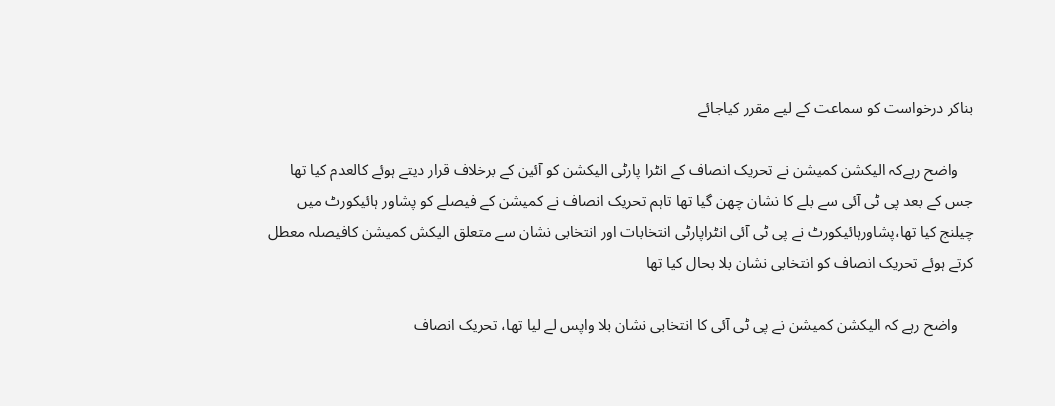بناکر درخواست کو سماعت کے لیے مقرر کیاجائے

    واضح رہےکہ الیکشن کمیشن نے تحریک انصاف کے انٹرا پارٹی الیکشن کو آئین کے برخلاف قرار دیتے ہوئے کالعدم کیا تھا جس کے بعد پی ٹی آئی سے بلے کا نشان چھن گیا تھا تاہم تحریک انصاف نے کمیشن کے فیصلے کو پشاور ہائیکورٹ میں چیلنج کیا تھا،پشاورہائیکورٹ نے پی ٹی آئی انٹراپارٹی انتخابات اور انتخابی نشان سے متعلق الیکش کمیشن کافیصلہ معطل کرتے ہوئے تحریک انصاف کو انتخابی نشان بلا بحال کیا تھا

    واضح رہے کہ الیکشن کمیشن نے پی ٹی آئی کا انتخابی نشان بلا واپس لے لیا تھا، تحریک انصاف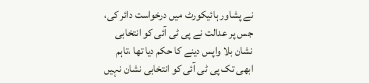نے پشاور ہائیکورٹ میں درخواست دائر کی، جس پر عدالت نے پی ٹی آئی کو انتخابی نشان بلا واپس دینے کا حکم دیا تھا ،تاہم ابھی تک پی ٹی آئی کو انتخابی نشان نہیں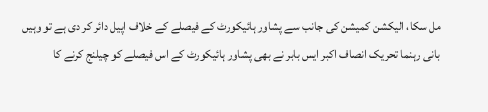مل سکا، الیکشن کمیشن کی جانب سے پشاور ہائیکورٹ کے فیصلے کے خلاف اپیل دائر کر دی ہے تو وہیں بانی رہنما تحریک انصاف اکبر ایس بابر نے بھی پشاور ہائیکورٹ کے اس فیصلے کو چیلنج کرنے کا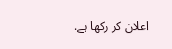اعلان کر رکھا ہے.